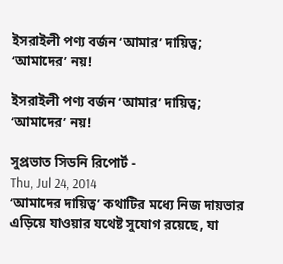ইসরাইলী পণ্য বর্জন ‘আমার’ দায়িত্ব; ‘আমাদের’ নয়!

ইসরাইলী পণ্য বর্জন ‘আমার’ দায়িত্ব; ‘আমাদের’ নয়!

সুপ্রভাত সিডনি রিপোর্ট -
Thu, Jul 24, 2014
‘আমাদের দায়িত্ব’ কথাটির মধ্যে নিজ দায়ভার এড়িয়ে যাওয়ার যথেষ্ট সুযোগ রয়েছে, যা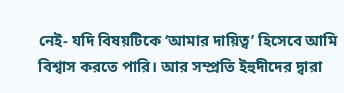নেই- যদি বিষয়টিকে ‘আমার দায়িত্ব’ হিসেবে আমি বিশ্বাস করতে পারি। আর সম্প্রতি ইহুদীদের দ্বারা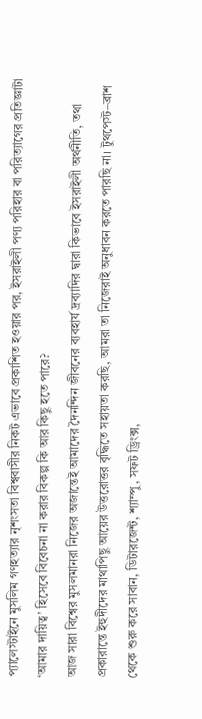প্যালেস্টাইনে মুসলিম গণহত্যার নৃশংসতা বিশ্ববাসীর নিকট এভাবে প্রকাশিত হওয়ার পর, ইসরাইলী পণ্য পরিহার বা পরিত্যাগের প্রতিজ্ঞাটা ‘আমার দায়িত্ব’ হিসেবে বিবেচনা না করার বিকল্প কি আর কিছু হতে পারে?
আজ সারা বিশ্বের মুসলমানরা নিজের অজান্তেই আমাদের দৈনন্দিন জীবনের ব্যবহার্য দ্রব্যাদির দ্বারা কিভাবে ইসরাইলী অর্থনীতি, তথা প্রকারান্তে ইহুদীদের মাথাপিছু আয়ের উত্তরোত্তর বৃদ্ধিতে সহায়তা করছি, আমরা তা নিজেরাই অনুধাবন করতে পারছি না। টুথপেস্ট–ব্রাশ থেকে শুরু করে সাবান, ডিটারজেন্ট, শ্যাম্পু, সফট ড্রিংক্স,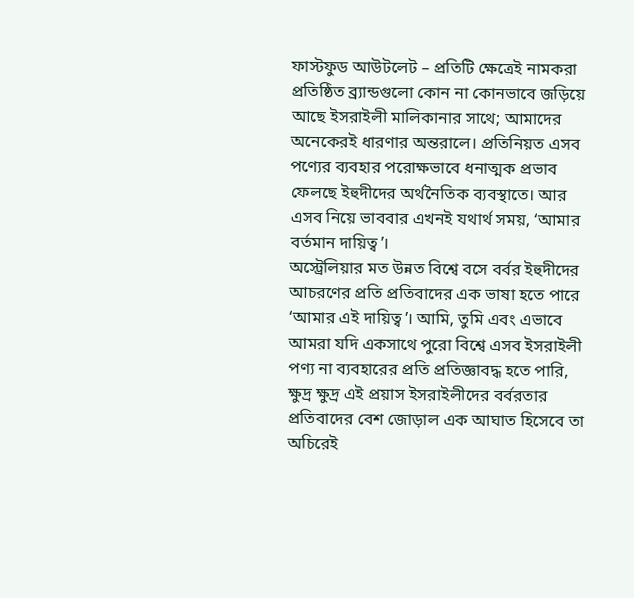ফাস্টফুড আউটলেট – প্রতিটি ক্ষেত্রেই নামকরা প্রতিষ্ঠিত ব্র্যান্ডগুলো কোন না কোনভাবে জড়িয়ে আছে ইসরাইলী মালিকানার সাথে; আমাদের অনেকেরই ধারণার অন্তরালে। প্রতিনিয়ত এসব পণ্যের ব্যবহার পরোক্ষভাবে ধনাত্মক প্রভাব ফেলছে ইহুদীদের অর্থনৈতিক ব্যবস্থাতে। আর এসব নিয়ে ভাববার এখনই যথার্থ সময়, ‘আমার বর্তমান দায়িত্ব’।
অস্ট্রেলিয়ার মত উন্নত বিশ্বে বসে বর্বর ইহুদীদের আচরণের প্রতি প্রতিবাদের এক ভাষা হতে পারে ‘আমার এই দায়িত্ব’। আমি, তুমি এবং এভাবে আমরা যদি একসাথে পুরো বিশ্বে এসব ইসরাইলী পণ্য না ব্যবহারের প্রতি প্রতিজ্ঞাবদ্ধ হতে পারি, ক্ষুদ্র ক্ষুদ্র এই প্রয়াস ইসরাইলীদের বর্বরতার প্রতিবাদের বেশ জোড়াল এক আঘাত হিসেবে তা অচিরেই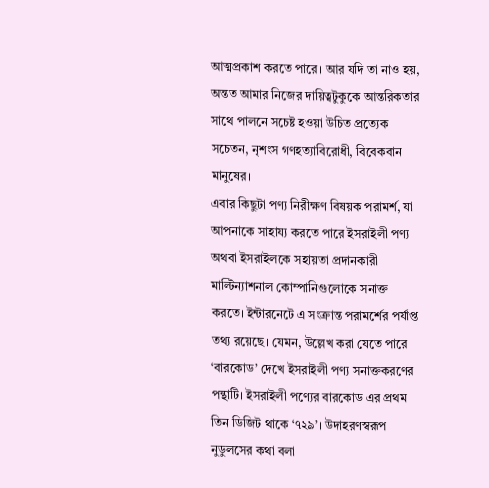আত্মপ্রকাশ করতে পারে। আর যদি তা নাও হয়, অন্তত আমার নিজের দায়িত্বটুকুকে আন্তরিকতার সাথে পালনে সচেষ্ট হওয়া উচিত প্রত্যেক সচেতন, নৃশংস গণহত্যাবিরোধী, বিবেকবান মানুষের।
এবার কিছুটা পণ্য নিরীক্ষণ বিষয়ক পরামর্শ, যা আপনাকে সাহায্য করতে পারে ইসরাইলী পণ্য অথবা ইসরাইলকে সহায়তা প্রদানকারী মাল্টিন্যাশনাল কোম্পানিগুলোকে সনাক্ত করতে। ইন্টারনেটে এ সংক্রান্ত পরামর্শের পর্যাপ্ত তথ্য রয়েছে। যেমন, উল্লেখ করা যেতে পারে ‘বারকোড’ দেখে ইসরাইলী পণ্য সনাক্তকরণের পন্থাটি। ইসরাইলী পণ্যের বারকোড এর প্রথম তিন ডিজিট থাকে ‘৭২৯’। উদাহরণস্বরূপ নুডুলসের কথা বলা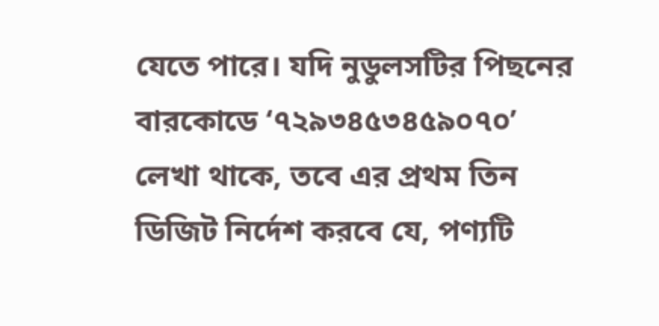যেতে পারে। যদি নুডুলসটির পিছনের বারকোডে ‘৭২৯৩৪৫৩৪৫৯০৭০’ লেখা থাকে, তবে এর প্রথম তিন ডিজিট নির্দেশ করবে যে, পণ্যটি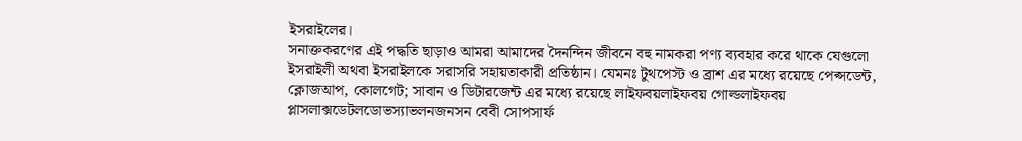ইসরাইলের।
সনাক্তকরণের এই পদ্ধতি ছাড়াও আমরা আমাদের দৈনন্দিন জীবনে বহু নামকরা পণ্য ব্যবহার করে থাকে যেগুলো ইসরাইলী অথবা ইসরাইলকে সরাসরি সহায়তাকারী প্রতিষ্ঠান। যেমনঃ টুথপেস্ট ও ব্রাশ এর মধ্যে রয়েছে পেপ্সডেন্ট, ক্লোজআপ, কোলগেট; সাবান ও ডিটারজেন্ট এর মধ্যে রয়েছে লাইফবয়লাইফবয় গোল্ডলাইফবয় প্লাসলাক্সডেটলডোভস্যাভলনজনসন বেবী সোপসার্ফ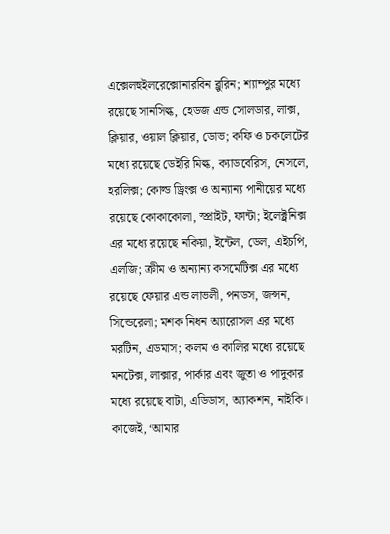এক্সেলহুইলরেক্সোনারবিন ব্লুরিন; শ্যাম্পুর মধ্যে রয়েছে সানসিল্ক, হেডজ এন্ড সোলডার, লাক্স, ক্লিয়ার, ওয়াল ক্লিয়ার, ডোভ; কফি ও চকলেটের মধ্যে রয়েছে ডেইরি মিল্ক, ক্যাডবেরিস, নেসলে, হরলিক্স; কোল্ড ড্রিংক্স ও অন্যান্য পানীয়ের মধ্যে রয়েছে কোকাকোলা, স্প্রাইট, ফান্টা; ইলেক্ট্রনিক্স এর মধ্যে রয়েছে নকিয়া, ইন্টেল, ডেল, এইচপি, এলজি; ক্রীম ও অন্যান্য কসমেটিক্স এর মধ্যে রয়েছে ফেয়ার এন্ড লাভলী, পনডস, জন্সন, সিন্ডেরেলা; মশক নিধন অ্যারোসল এর মধ্যে মরটিন, এডমাস; কলম ও কালির মধ্যে রয়েছে মনটেক্স, লাক্সার, পার্কার এবং জুতা ও পাদুকার মধ্যে রয়েছে বাটা, এডিডাস, অ্যাকশন, নাইকি।
কাজেই, ‘আমার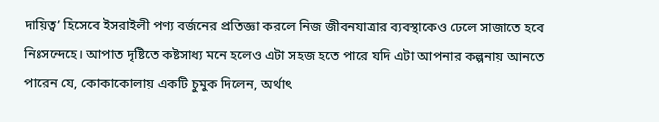দায়িত্ব’ হিসেবে ইসরাইলী পণ্য বর্জনের প্রতিজ্ঞা করলে নিজ জীবনযাত্রার ব্যবস্থাকেও ঢেলে সাজাতে হবে নিঃসন্দেহে। আপাত দৃষ্টিতে কষ্টসাধ্য মনে হলেও এটা সহজ হতে পারে যদি এটা আপনার কল্পনায় আনতে পারেন যে, কোকাকোলায় একটি চুমুক দিলেন, অর্থাৎ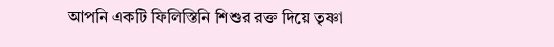আপনি একটি ফিলিস্তিনি শিশুর রক্ত দিয়ে তৃষ্ণা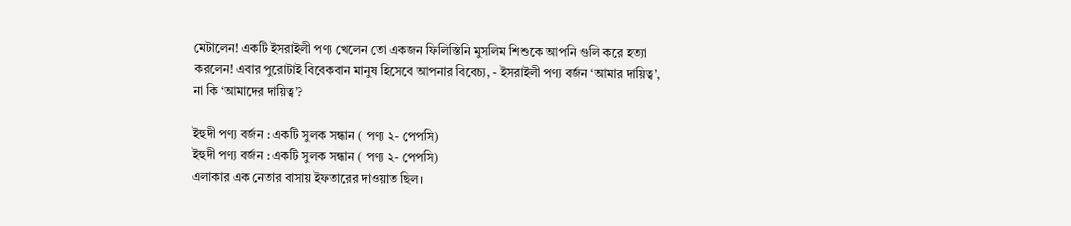মেটালেন! একটি ইসরাইলী পণ্য খেলেন তো একজন ফিলিস্তিনি মুসলিম শিশুকে আপনি গুলি করে হত্যা করলেন! এবার পুরোটাই বিবেকবান মানুষ হিসেবে আপনার বিবেচ্য, - ইসরাইলী পণ্য বর্জন ‘আমার দায়িত্ব’, না কি ‘আমাদের দায়িত্ব’?

ইহুদী পণ্য বর্জন : একটি সুলক সন্ধান ( পণ্য ২- পেপসি)
ইহুদী পণ্য বর্জন : একটি সুলক সন্ধান ( পণ্য ২- পেপসি)
এলাকার এক নেতার বাসায় ইফতারের দাওয়াত ছিল।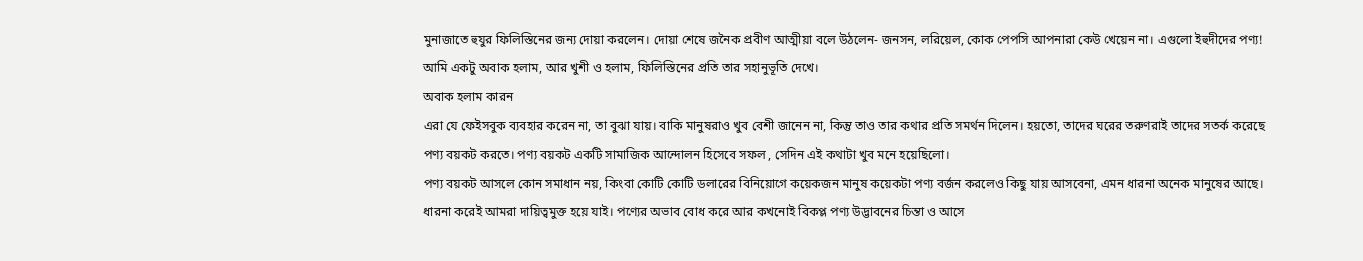মুনাজাতে হুযুর ফিলিস্তিনের জন্য দোয়া করলেন। দোয়া শেষে জনৈক প্রবীণ আত্মীয়া বলে উঠলেন- জনসন, লরিয়েল, কোক পেপসি আপনারা কেউ খেয়েন না। এগুলো ইহুদীদের পণ্য!
আমি একটু অবাক হলাম, আর খুশী ও হলাম, ফিলিস্তিনের প্রতি তার সহানুভূতি দেখে।
অবাক হলাম কারন
এরা যে ফেইসবুক ব্যবহার করেন না, তা বুঝা যায়। বাকি মানুষরাও খুব বেশী জানেন না, কিন্তু তাও তার কথার প্রতি সমর্থন দিলেন। হয়তো, তাদের ঘরের তরুণরাই তাদের সতর্ক করেছে পণ্য বয়কট করতে। পণ্য বয়কট একটি সামাজিক আন্দোলন হিসেবে সফল , সেদিন এই কথাটা খুব মনে হয়েছিলো।
পণ্য বয়কট আসলে কোন সমাধান নয়, কিংবা কোটি কোটি ডলারের বিনিয়োগে কয়েকজন মানুষ কয়েকটা পণ্য বর্জন করলেও কিছু যায় আসবেনা, এমন ধারনা অনেক মানুষের আছে। ধারনা করেই আমরা দায়িত্বমুক্ত হয়ে যাই। পণ্যের অভাব বোধ করে আর কখনোই বিকপ্ল পণ্য উদ্ভাবনের চিন্তা ও আসে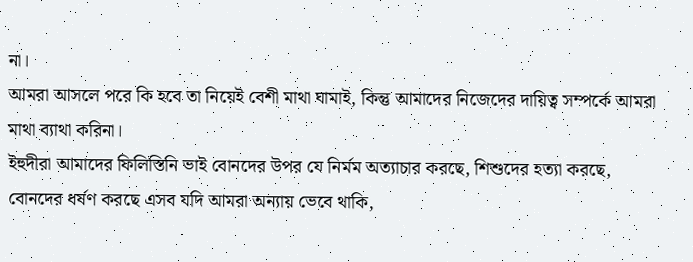না।
আমরা আসলে পরে কি হবে তা নিয়েই বেশী মাথা ঘামাই, কিন্তু আমাদের নিজেদের দায়িত্ব সম্পর্কে আমরা মাথা ব্যাথা করিনা।
ইহুদীরা আমাদের ফিলিস্তিনি ভাই বোনদের উপর যে নির্মম অত্যাচার করছে, শিশুদের হত্যা করছে, বোনদের ধর্ষণ করছে এসব যদি আমরা অন্যায় ভেবে থাকি,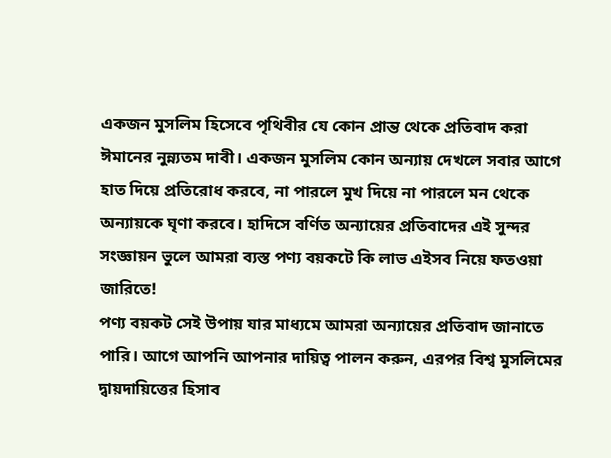একজন মুসলিম হিসেবে পৃথিবীর যে কোন প্রান্ত থেকে প্রতিবাদ করা ঈমানের নুন্ন্যতম দাবী। একজন মুসলিম কোন অন্যায় দেখলে সবার আগে হাত দিয়ে প্রতিরোধ করবে, না পারলে মুখ দিয়ে না পারলে মন থেকে অন্যায়কে ঘৃণা করবে। হাদিসে বর্ণিত অন্যায়ের প্রতিবাদের এই সুন্দর সংজ্ঞায়ন ভুলে আমরা ব্যস্ত পণ্য বয়কটে কি লাভ এইসব নিয়ে ফতওয়া জারিতে!
পণ্য বয়কট সেই উপায় যার মাধ্যমে আমরা অন্যায়ের প্রতিবাদ জানাতে পারি। আগে আপনি আপনার দায়িত্ব পালন করুন, এরপর বিশ্ব মুসলিমের দ্বায়দায়িত্তের হিসাব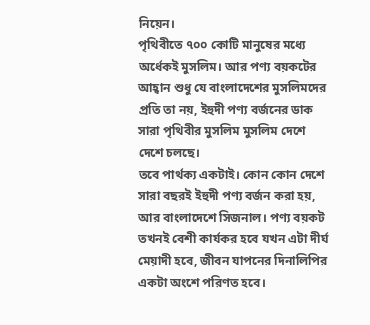নিয়েন।
পৃথিবীতে ৭০০ কোটি মানুষের মধ্যে অর্ধেকই মুসলিম। আর পণ্য বয়কটের আহ্বান শুধু যে বাংলাদেশের মুসলিমদের প্রতি তা নয়, ইহুদী পণ্য বর্জনের ডাক সারা পৃথিবীর মুসলিম মুসলিম দেশে দেশে চলছে।
তবে পার্থক্য একটাই। কোন কোন দেশে সারা বছরই ইহুদী পণ্য বর্জন করা হয়, আর বাংলাদেশে সিজনাল। পণ্য বয়কট তখনই বেশী কার্যকর হবে যখন এটা দীর্ঘ মেয়াদী হবে, জীবন যাপনের দিনালিপির একটা অংশে পরিণত হবে।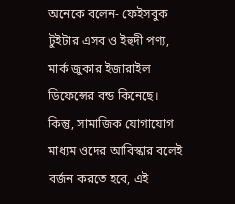অনেকে বলেন- ফেইসবুক টুইটার এসব ও ইহুদী পণ্য, মার্ক জুকার ইজারাইল ডিফেন্সের বন্ড কিনেছে।
কিন্তু, সামাজিক যোগাযোগ মাধ্যম ওদের আবিস্কার বলেই বর্জন করতে হবে, এই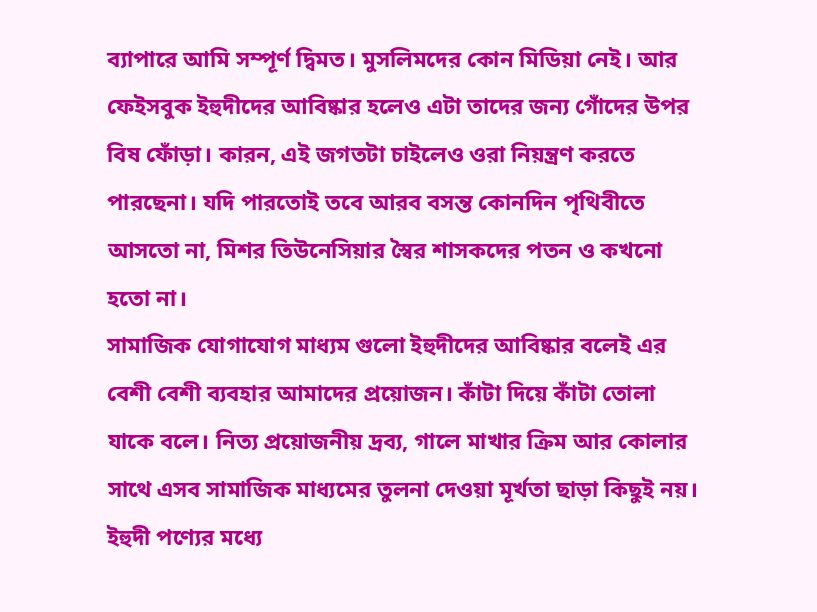ব্যাপারে আমি সম্পূর্ণ দ্বিমত। মুসলিমদের কোন মিডিয়া নেই। আর ফেইসবুক ইহুদীদের আবিষ্কার হলেও এটা তাদের জন্য গোঁদের উপর বিষ ফোঁড়া। কারন, এই জগতটা চাইলেও ওরা নিয়ন্ত্রণ করতে পারছেনা। যদি পারতোই তবে আরব বসন্ত কোনদিন পৃথিবীতে আসতো না, মিশর তিউনেসিয়ার স্বৈর শাসকদের পতন ও কখনো হতো না।
সামাজিক যোগাযোগ মাধ্যম গুলো ইহুদীদের আবিষ্কার বলেই এর বেশী বেশী ব্যবহার আমাদের প্রয়োজন। কাঁটা দিয়ে কাঁটা তোলা যাকে বলে। নিত্য প্রয়োজনীয় দ্রব্য, গালে মাখার ক্রিম আর কোলার সাথে এসব সামাজিক মাধ্যমের তুলনা দেওয়া মূর্খতা ছাড়া কিছুই নয়।
ইহুদী পণ্যের মধ্যে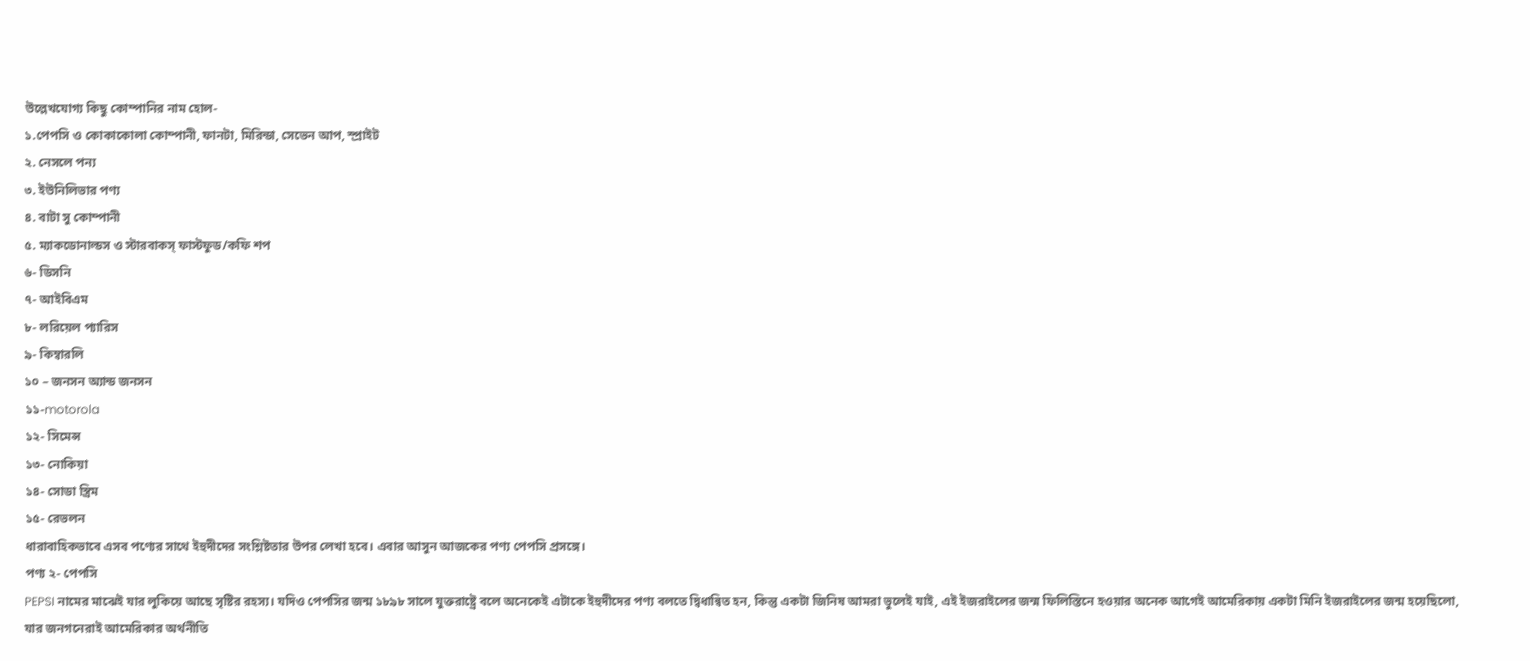উল্লেখযোগ্য কিছু কোম্পানির নাম হোল-
১.পেপসি ও কোকাকোলা কোম্পানী, ফানটা, মিরিন্ডা, সেভেন আপ, স্প্রাইট
২. নেসলে পন্য
৩. ইউনিলিভার পণ্য
৪. বাটা সু কোম্পানী
৫. ম্যাকডোনাল্ডস ও স্টারবাকস্ ফাস্টফুড/কফি শপ
৬- ডিসনি
৭- আইবিএম
৮- লরিয়েল প্যারিস
৯- কিম্বারলি
১০ – জনসন অ্যান্ড জনসন
১১-motorola
১২- সিমেন্স
১৩- নোকিয়া
১৪- সোডা স্ত্রিম
১৫- রেভলন
ধারাবাহিকভাবে এসব পণ্যের সাথে ইহুদীদের সংশ্লিষ্টতার উপর লেখা হবে। এবার আসুন আজকের পণ্য পেপসি প্রসঙ্গে।
পণ্য ২- পেপসি
PEPSI নামের মাঝেই যার লুকিয়ে আছে সৃষ্টির রহস্য। যদিও পেপসির জন্ম ১৮৯৮ সালে যুক্তরাষ্ট্রে বলে অনেকেই এটাকে ইহুদীদের পণ্য বলতে দ্বিধান্বিত হন, কিন্তু একটা জিনিষ আমরা ভুলেই যাই, এই ইজরাইলের জন্ম ফিলিস্তিনে হওয়ার অনেক আগেই আমেরিকায় একটা মিনি ইজরাইলের জন্ম হয়েছিলো, যার জনগনেরাই আমেরিকার অর্থনীতি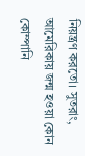নিয়ন্ত্রণ করতো। সুতরাং, আমেরিকায় জন্ম হওয়া কোন কোম্পানি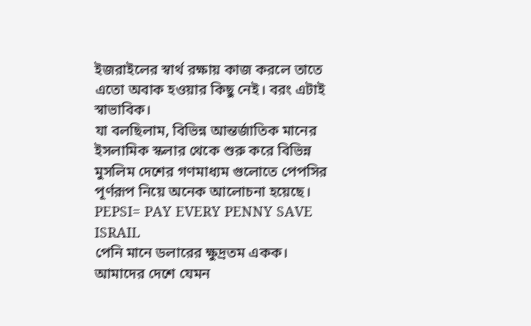ইজরাইলের স্বার্থ রক্ষায় কাজ করলে তাতে এতো অবাক হওয়ার কিছু নেই। বরং এটাই স্বাভাবিক।
যা বলছিলাম, বিভিন্ন আন্তর্জাতিক মানের ইসলামিক স্কলার থেকে শুরু করে বিভিন্ন মুসলিম দেশের গণমাধ্যম গুলোতে পেপসির পূর্ণরূপ নিয়ে অনেক আলোচনা হয়েছে।
PEPSI= PAY EVERY PENNY SAVE ISRAIL
পেনি মানে ডলারের ক্ষুদ্রতম একক। আমাদের দেশে যেমন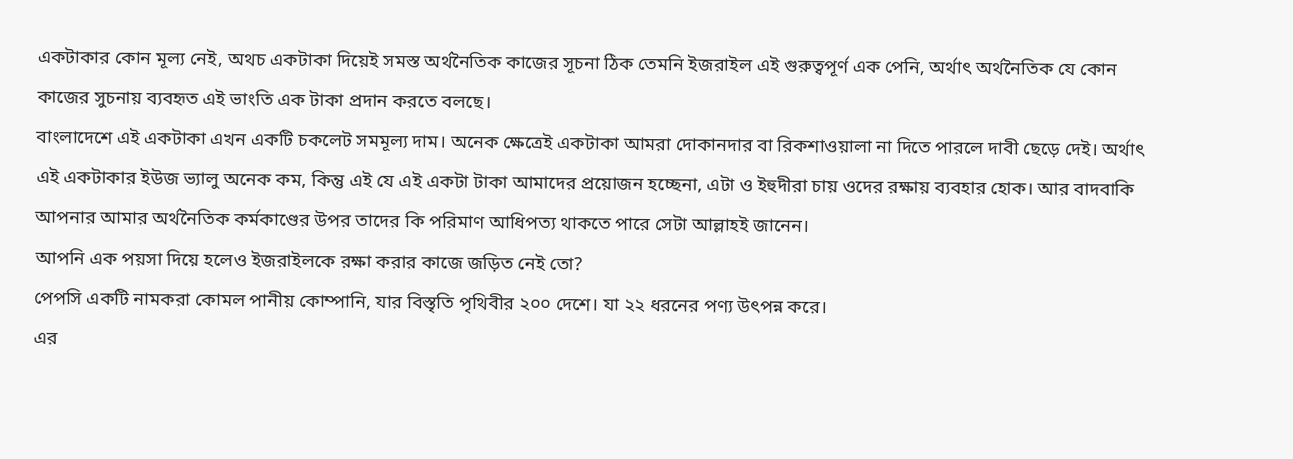একটাকার কোন মূল্য নেই, অথচ একটাকা দিয়েই সমস্ত অর্থনৈতিক কাজের সূচনা ঠিক তেমনি ইজরাইল এই গুরুত্বপূর্ণ এক পেনি, অর্থাৎ অর্থনৈতিক যে কোন কাজের সুচনায় ব্যবহৃত এই ভাংতি এক টাকা প্রদান করতে বলছে।
বাংলাদেশে এই একটাকা এখন একটি চকলেট সমমূল্য দাম। অনেক ক্ষেত্রেই একটাকা আমরা দোকানদার বা রিকশাওয়ালা না দিতে পারলে দাবী ছেড়ে দেই। অর্থাৎ এই একটাকার ইউজ ভ্যালু অনেক কম, কিন্তু এই যে এই একটা টাকা আমাদের প্রয়োজন হচ্ছেনা, এটা ও ইহুদীরা চায় ওদের রক্ষায় ব্যবহার হোক। আর বাদবাকি আপনার আমার অর্থনৈতিক কর্মকাণ্ডের উপর তাদের কি পরিমাণ আধিপত্য থাকতে পারে সেটা আল্লাহই জানেন।
আপনি এক পয়সা দিয়ে হলেও ইজরাইলকে রক্ষা করার কাজে জড়িত নেই তো?
পেপসি একটি নামকরা কোমল পানীয় কোম্পানি, যার বিস্তৃতি পৃথিবীর ২০০ দেশে। যা ২২ ধরনের পণ্য উৎপন্ন করে।
এর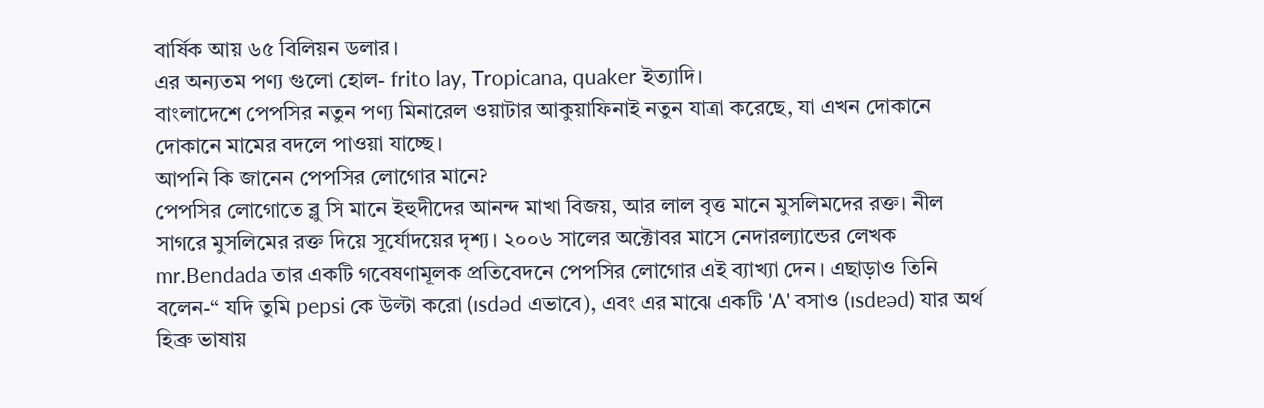বার্ষিক আয় ৬৫ বিলিয়ন ডলার।
এর অন্যতম পণ্য গুলো হোল- frito lay, Tropicana, quaker ইত্যাদি।
বাংলাদেশে পেপসির নতুন পণ্য মিনারেল ওয়াটার আকুয়াফিনাই নতুন যাত্রা করেছে, যা এখন দোকানে দোকানে মামের বদলে পাওয়া যাচ্ছে।
আপনি কি জানেন পেপসির লোগোর মানে?
পেপসির লোগোতে ব্লু সি মানে ইহুদীদের আনন্দ মাখা বিজয়, আর লাল বৃত্ত মানে মুসলিমদের রক্ত। নীল সাগরে মুসলিমের রক্ত দিয়ে সূর্যোদয়ের দৃশ্য। ২০০৬ সালের অক্টোবর মাসে নেদারল্যান্ডের লেখক mr.Bendada তার একটি গবেষণামূলক প্রতিবেদনে পেপসির লোগোর এই ব্যাখ্যা দেন। এছাড়াও তিনি বলেন-“ যদি তুমি pepsi কে উল্টা করো (ısdǝd এভাবে), এবং এর মাঝে একটি 'A' বসাও (ısdɐǝd) যার অর্থ হিব্রু ভাষায়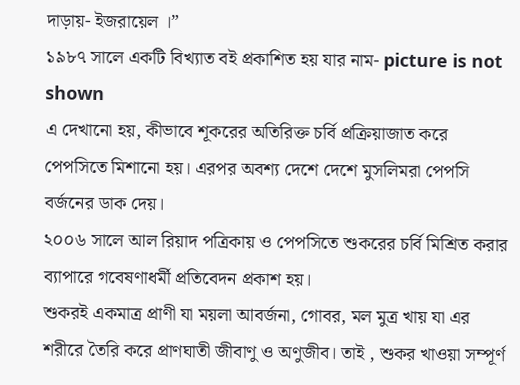দাড়ায়- ইজরায়েল ।”
১৯৮৭ সালে একটি বিখ্যাত বই প্রকাশিত হয় যার নাম- picture is not shown
এ দেখানো হয়, কীভাবে শূকরের অতিরিক্ত চর্বি প্রক্রিয়াজাত করে পেপসিতে মিশানো হয়। এরপর অবশ্য দেশে দেশে মুসলিমরা পেপসি বর্জনের ডাক দেয়।
২০০৬ সালে আল রিয়াদ পত্রিকায় ও পেপসিতে শুকরের চর্বি মিশ্রিত করার ব্যাপারে গবেষণাধর্মী প্রতিবেদন প্রকাশ হয়।
শুকরই একমাত্র প্রাণী যা ময়লা আবর্জনা, গোবর, মল মুত্র খায় যা এর শরীরে তৈরি করে প্রাণঘাতী জীবাণু ও অণুজীব। তাই , শুকর খাওয়া সম্পূর্ণ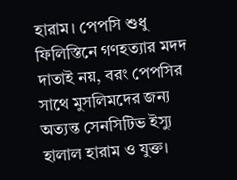হারাম। পেপসি শুধু ফিলিস্তিনে গণহত্যার মদদ দাতাই নয়, বরং পেপসির সাথে মুসলিমদের জন্য অত্যন্ত সেনসিটিভ ইস্যু হালাল হারাম ও যুক্ত।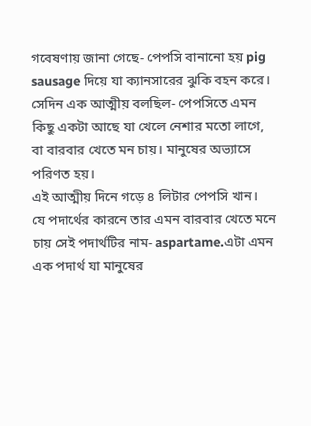গবেষণায় জানা গেছে- পেপসি বানানো হয় pig sausage দিয়ে যা ক্যানসারের ঝুকি বহন করে।
সেদিন এক আত্মীয় বলছিল- পেপসিতে এমন কিছু একটা আছে যা খেলে নেশার মতো লাগে, বা বারবার খেতে মন চায়। মানুষের অভ্যাসে পরিণত হয়।
এই আত্মীয় দিনে গড়ে ৪ লিটার পেপসি খান।
যে পদার্থের কারনে তার এমন বারবার খেতে মনে চায় সেই পদার্থটির নাম- aspartame.এটা এমন এক পদার্থ যা মানুষের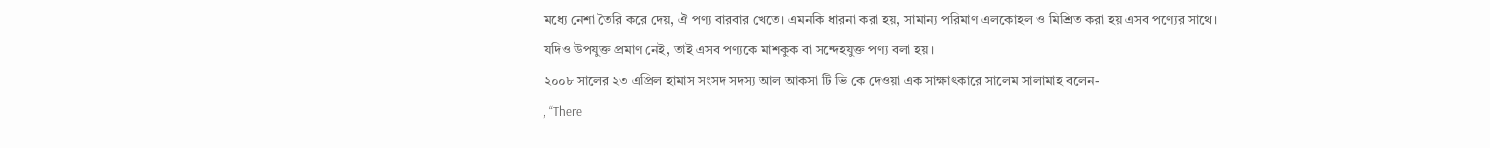মধ্যে নেশা তৈরি করে দেয়, ঐ পণ্য বারবার খেতে। এমনকি ধারনা করা হয়, সামান্য পরিমাণ এলকোহল ও মিশ্রিত করা হয় এসব পণ্যের সাথে।
যদিও উপযুক্ত প্রমাণ নেই, তাই এসব পণ্যকে মাশকুক বা সন্দেহযুক্ত পণ্য বলা হয়।
২০০৮ সালের ২৩ এপ্রিল হামাস সংসদ সদস্য আল আকসা টি ভি কে দেওয়া এক সাক্ষাৎকারে সালেম সালামাহ বলেন-
, “There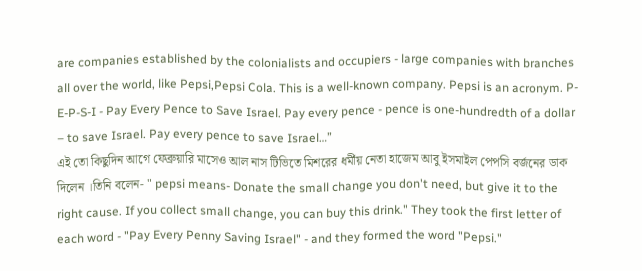are companies established by the colonialists and occupiers - large companies with branches all over the world, like Pepsi,Pepsi Cola. This is a well-known company. Pepsi is an acronym. P-E-P-S-I - Pay Every Pence to Save Israel. Pay every pence - pence is one-hundredth of a dollar – to save Israel. Pay every pence to save Israel…”
এই তো কিছুদিন আগে ফেব্রুয়ারি মাসেও আল নাস টিভিতে মিশরের ধর্মীয় নেতা হাজেম আবু ইসমাইল পেপসি বর্জনের ডাক দিলেন ।তিনি বলেন- " pepsi means- Donate the small change you don't need, but give it to the right cause. If you collect small change, you can buy this drink." They took the first letter of each word - "Pay Every Penny Saving Israel" - and they formed the word "Pepsi."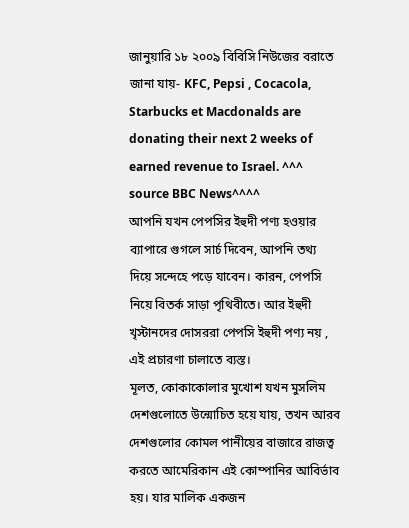জানুয়ারি ১৮ ২০০৯ বিবিসি নিউজের বরাতে জানা যায়- KFC, Pepsi , Cocacola, Starbucks et Macdonalds are donating their next 2 weeks of earned revenue to Israel. ^^^ source BBC News^^^^
আপনি যখন পেপসির ইহুদী পণ্য হওয়ার ব্যাপারে গুগলে সার্চ দিবেন, আপনি তথ্য দিয়ে সন্দেহে পড়ে যাবেন। কারন, পেপসি নিয়ে বিতর্ক সাড়া পৃথিবীতে। আর ইহুদী খৃস্টানদের দোসররা পেপসি ইহুদী পণ্য নয় , এই প্রচারণা চালাতে ব্যস্ত।
মূলত, কোকাকোলার মুখোশ যখন মুসলিম দেশগুলোতে উন্মোচিত হয়ে যায়, তখন আরব দেশগুলোর কোমল পানীয়ের বাজারে রাজত্ব করতে আমেরিকান এই কোম্পানির আবির্ভাব হয়। যার মালিক একজন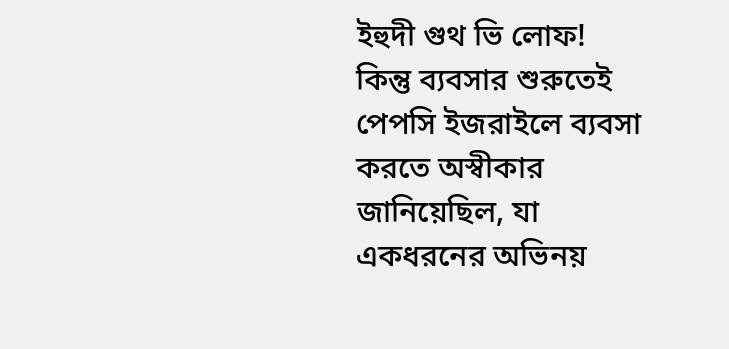ইহুদী গুথ ভি লোফ!
কিন্তু ব্যবসার শুরুতেই পেপসি ইজরাইলে ব্যবসা করতে অস্বীকার জানিয়েছিল, যা একধরনের অভিনয়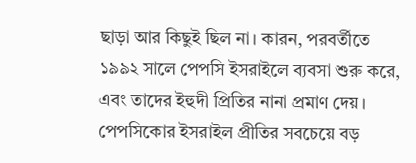ছাড়া আর কিছুই ছিল না। কারন, পরবর্তীতে ১৯৯২ সালে পেপসি ইসরাইলে ব্যবসা শুরু করে, এবং তাদের ইহুদী প্রিতির নানা প্রমাণ দেয়।
পেপসিকোর ইসরাইল প্রীতির সবচেয়ে বড়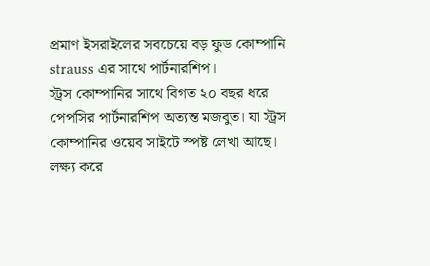প্রমাণ ইসরাইলের সবচেয়ে বড় ফুড কোম্পানি strauss এর সাথে পার্টনারশিপ।
স্ট্রস কোম্পানির সাথে বিগত ২০ বছর ধরে পেপসির পার্টনারশিপ অত্যন্ত মজবুত। যা স্ট্রস কোম্পানির ওয়েব সাইটে স্পষ্ট লেখা আছে। লক্ষ্য করে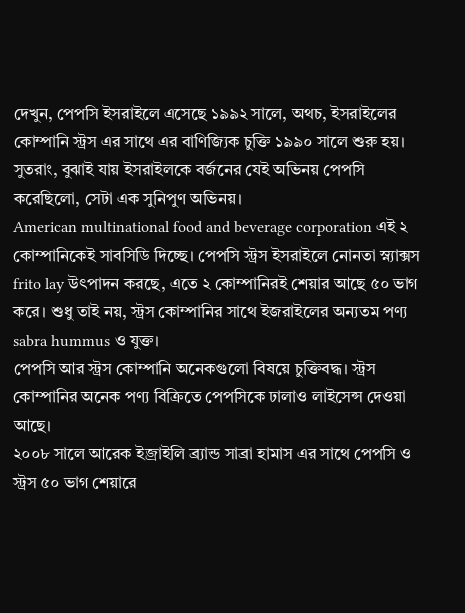দেখুন, পেপসি ইসরাইলে এসেছে ১৯৯২ সালে, অথচ, ইসরাইলের কোম্পানি স্ট্রস এর সাথে এর বাণিজ্যিক চুক্তি ১৯৯০ সালে শুরু হয়। সুতরাং, বুঝাই যায় ইসরাইলকে বর্জনের যেই অভিনয় পেপসি করেছিলো, সেটা এক সুনিপুণ অভিনয়।
American multinational food and beverage corporation এই ২ কোম্পানিকেই সাবসিডি দিচ্ছে। পেপসি স্ট্রস ইসরাইলে নোনতা স্ন্যাক্সস frito lay উৎপাদন করছে, এতে ২ কোম্পানিরই শেয়ার আছে ৫০ ভাগ করে। শুধু তাই নয়, স্ট্রস কোম্পানির সাথে ইজরাইলের অন্যতম পণ্য sabra hummus ও যুক্ত।
পেপসি আর স্ট্রস কোম্পানি অনেকগুলো বিষয়ে চুক্তিবদ্ধ। স্ট্রস কোম্পানির অনেক পণ্য বিক্রিতে পেপসিকে ঢালাও লাইসেন্স দেওয়া আছে।
২০০৮ সালে আরেক ইজ্রাইলি ব্র্যান্ড সাব্রা হামাস এর সাথে পেপসি ও স্ট্রস ৫০ ভাগ শেয়ারে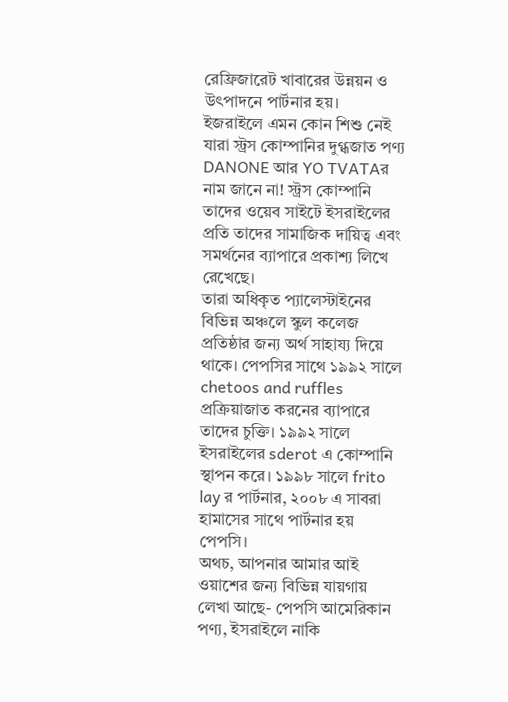রেফ্রিজারেট খাবারের উন্নয়ন ও উৎপাদনে পার্টনার হয়।
ইজরাইলে এমন কোন শিশু নেই যারা স্ট্রস কোম্পানির দুগ্ধজাত পণ্য DANONE আর YO TVATAর নাম জানে না! স্ট্রস কোম্পানি তাদের ওয়েব সাইটে ইসরাইলের প্রতি তাদের সামাজিক দায়িত্ব এবং সমর্থনের ব্যাপারে প্রকাশ্য লিখে রেখেছে।
তারা অধিকৃত প্যালেস্টাইনের বিভিন্ন অঞ্চলে স্কুল কলেজ প্রতিষ্ঠার জন্য অর্থ সাহায্য দিয়ে থাকে। পেপসির সাথে ১৯৯২ সালে chetoos and ruffles প্রক্রিয়াজাত করনের ব্যাপারে তাদের চুক্তি। ১৯৯২ সালে ইসরাইলের sderot এ কোম্পানি স্থাপন করে। ১৯৯৮ সালে frito lay র পার্টনার, ২০০৮ এ সাবরা হামাসের সাথে পার্টনার হয় পেপসি।
অথচ, আপনার আমার আই ওয়াশের জন্য বিভিন্ন যায়গায় লেখা আছে- পেপসি আমেরিকান পণ্য, ইসরাইলে নাকি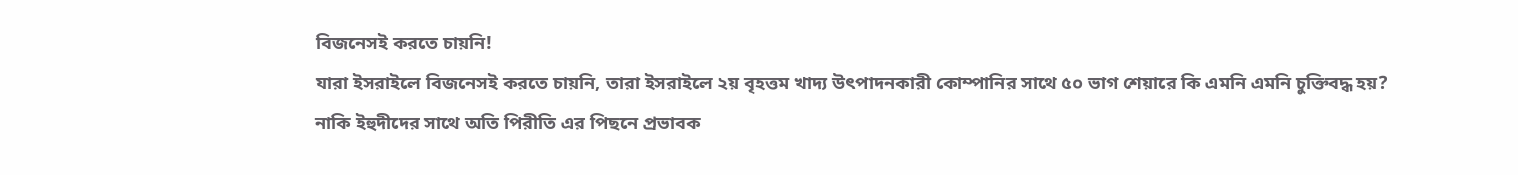বিজনেসই করতে চায়নি!
যারা ইসরাইলে বিজনেসই করতে চায়নি, তারা ইসরাইলে ২য় বৃহত্তম খাদ্য উৎপাদনকারী কোম্পানির সাথে ৫০ ভাগ শেয়ারে কি এমনি এমনি চুক্তিবদ্ধ হয়?
নাকি ইহুদীদের সাথে অতি পিরীতি এর পিছনে প্রভাবক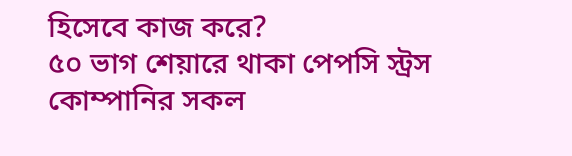হিসেবে কাজ করে?
৫০ ভাগ শেয়ারে থাকা পেপসি স্ট্রস কোম্পানির সকল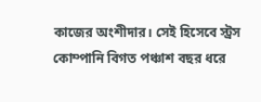কাজের অংশীদার। সেই হিসেবে স্ট্রস কোম্পানি বিগত পঞ্চাশ বছর ধরে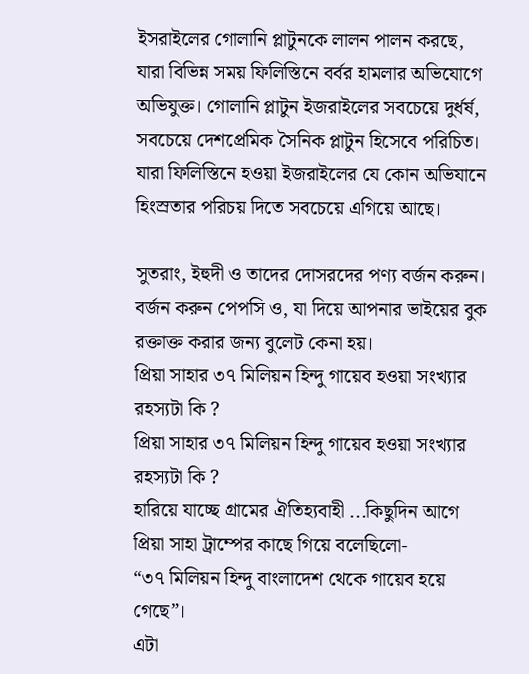ইসরাইলের গোলানি প্লাটুনকে লালন পালন করছে, যারা বিভিন্ন সময় ফিলিস্তিনে বর্বর হামলার অভিযোগে অভিযুক্ত। গোলানি প্লাটুন ইজরাইলের সবচেয়ে দুর্ধর্ষ, সবচেয়ে দেশপ্রেমিক সৈনিক প্লাটুন হিসেবে পরিচিত। যারা ফিলিস্তিনে হওয়া ইজরাইলের যে কোন অভিযানে হিংস্রতার পরিচয় দিতে সবচেয়ে এগিয়ে আছে।

সুতরাং, ইহুদী ও তাদের দোসরদের পণ্য বর্জন করুন। বর্জন করুন পেপসি ও, যা দিয়ে আপনার ভাইয়ের বুক রক্তাক্ত করার জন্য বুলেট কেনা হয়।
প্রিয়া সাহার ৩৭ মিলিয়ন হিন্দু গায়েব হওয়া সংখ্যার রহস্যটা কি ?
প্রিয়া সাহার ৩৭ মিলিয়ন হিন্দু গায়েব হওয়া সংখ্যার রহস্যটা কি ?
হারিয়ে যাচ্ছে গ্রামের ঐতিহ্যবাহী ...কিছুদিন আগে প্রিয়া সাহা ট্রাম্পের কাছে গিয়ে বলেছিলো-
“৩৭ মিলিয়ন হিন্দু বাংলাদেশ থেকে গায়েব হয়ে গেছে”।
এটা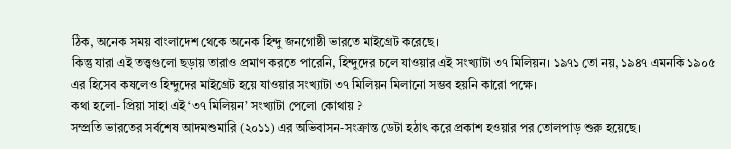ঠিক, অনেক সময় বাংলাদেশ থেকে অনেক হিন্দু জনগোষ্ঠী ভারতে মাইগ্রেট করেছে।
কিন্তু যারা এই তত্ত্বগুলো ছড়ায় তারাও প্রমাণ করতে পারেনি, হিন্দুদের চলে যাওয়ার এই সংখ্যাটা ৩৭ মিলিয়ন। ১৯৭১ তো নয়, ১৯৪৭ এমনকি ১৯০৫ এর হিসেব কষলেও হিন্দুদের মাইগ্রেট হয়ে যাওয়ার সংখ্যাটা ৩৭ মিলিয়ন মিলানো সম্ভব হয়নি কারো পক্ষে।
কথা হলো- প্রিয়া সাহা এই ‘৩৭ মিলিয়ন’ সংখ্যাটা পেলো কোথায় ?
সম্প্রতি ভারতের সর্বশেষ আদমশুমারি (২০১১) এর অভিবাসন-সংক্রান্ত ডেটা হঠাৎ করে প্রকাশ হওয়ার পর তোলপাড় শুরু হয়েছে।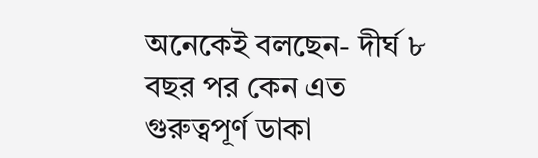অনেকেই বলছেন- দীর্ঘ ৮ বছর পর কেন এত গুরুত্বপূর্ণ ডাকা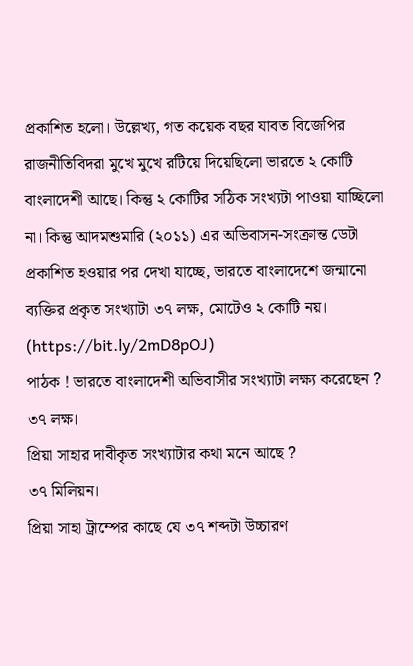প্রকাশিত হলো। উল্লেখ্য, গত কয়েক বছর যাবত বিজেপির রাজনীতিবিদরা মুখে মুখে রটিয়ে দিয়েছিলো ভারতে ২ কোটি বাংলাদেশী আছে। কিন্তু ২ কোটির সঠিক সংখ্যটা পাওয়া যাচ্ছিলো না। কিন্তু আদমশুমারি (২০১১) এর অভিবাসন-সংক্রান্ত ডেটা প্রকাশিত হওয়ার পর দেখা যাচ্ছে, ভারতে বাংলাদেশে জন্মানো ব্যক্তির প্রকৃত সংখ্যাটা ৩৭ লক্ষ, মোটেও ২ কোটি নয়। (https://bit.ly/2mD8pOJ)
পাঠক ! ভারতে বাংলাদেশী অভিবাসীর সংখ্যাটা লক্ষ্য করেছেন ?
৩৭ লক্ষ।
প্রিয়া সাহার দাবীকৃত সংখ্যাটার কথা মনে আছে ?
৩৭ মিলিয়ন।
প্রিয়া সাহা ট্রাম্পের কাছে যে ৩৭ শব্দটা উচ্চারণ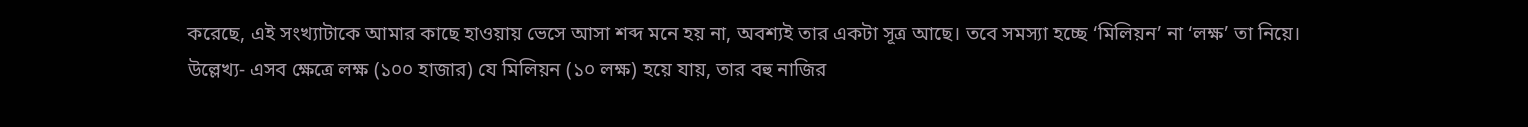করেছে, এই সংখ্যাটাকে আমার কাছে হাওয়ায় ভেসে আসা শব্দ মনে হয় না, অবশ্যই তার একটা সূত্র আছে। তবে সমস্যা হচ্ছে ‘মিলিয়ন’ না ‘লক্ষ’ তা নিয়ে।
উল্লেখ্য- এসব ক্ষেত্রে লক্ষ (১০০ হাজার) যে মিলিয়ন (১০ লক্ষ) হয়ে যায়, তার বহু নাজির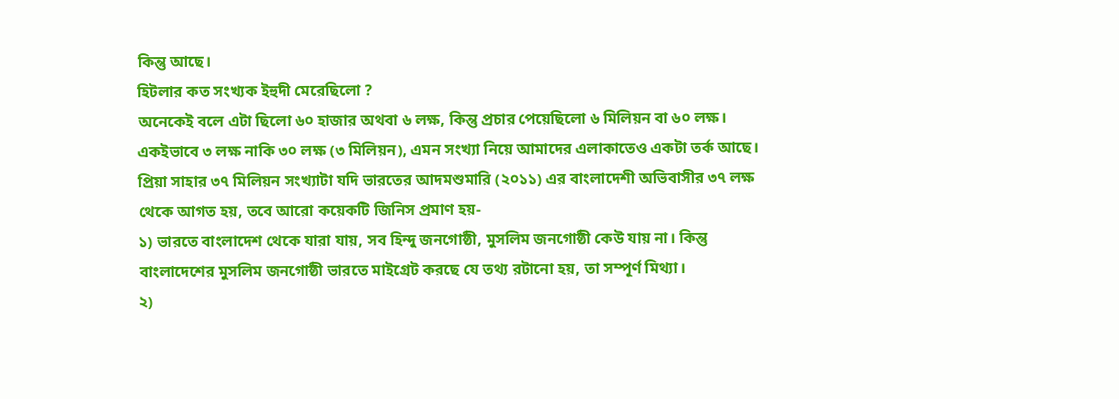কিন্তু আছে।
হিটলার কত সংখ্যক ইহুদী মেরেছিলো ?
অনেকেই বলে এটা ছিলো ৬০ হাজার অথবা ৬ লক্ষ, কিন্তু প্রচার পেয়েছিলো ৬ মিলিয়ন বা ৬০ লক্ষ।
একইভাবে ৩ লক্ষ নাকি ৩০ লক্ষ (৩ মিলিয়ন), এমন সংখ্যা নিয়ে আমাদের এলাকাতেও একটা তর্ক আছে।
প্রিয়া সাহার ৩৭ মিলিয়ন সংখ্যাটা যদি ভারতের আদমশুমারি (২০১১) এর বাংলাদেশী অভিবাসীর ৩৭ লক্ষ থেকে আগত হয়, তবে আরো কয়েকটি জিনিস প্রমাণ হয়-
১) ভারতে বাংলাদেশ থেকে যারা যায়, সব হিন্দু জনগোষ্ঠী, মুসলিম জনগোষ্ঠী কেউ যায় না। কিন্তু বাংলাদেশের মুসলিম জনগোষ্ঠী ভারতে মাইগ্রেট করছে যে তথ্য রটানো হয়, তা সম্পূর্ণ মিথ্যা।
২)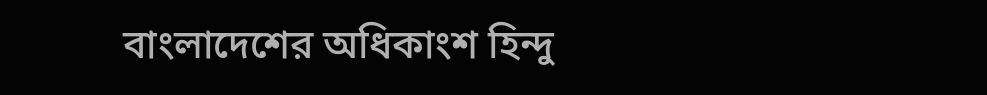বাংলাদেশের অধিকাংশ হিন্দু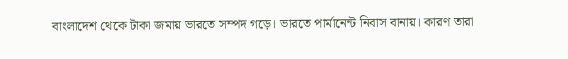বাংলাদেশ থেকে টাকা জমায় ভারতে সম্পদ গড়ে। ভারতে পার্মানেন্ট নিবাস বানায়। কারণ তারা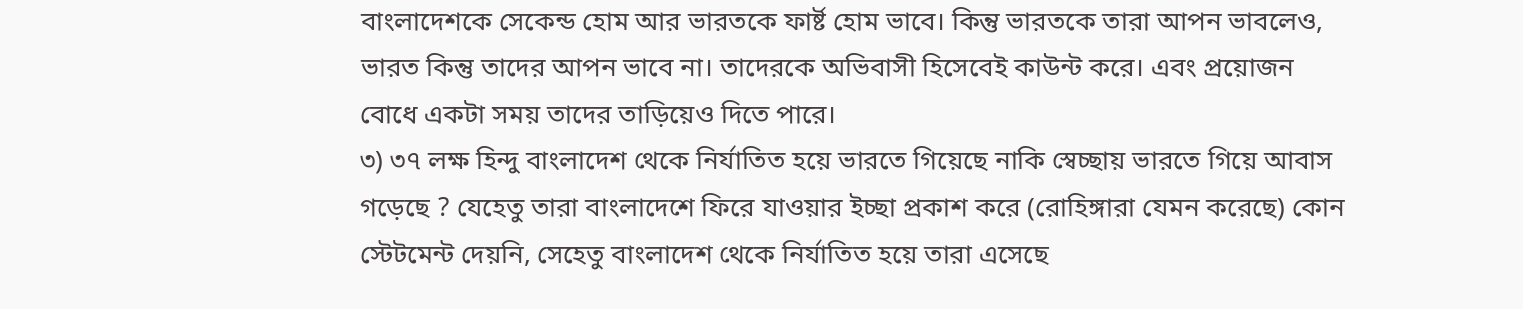বাংলাদেশকে সেকেন্ড হোম আর ভারতকে ফার্ষ্ট হোম ভাবে। কিন্তু ভারতকে তারা আপন ভাবলেও, ভারত কিন্তু তাদের আপন ভাবে না। তাদেরকে অভিবাসী হিসেবেই কাউন্ট করে। এবং প্রয়োজন বোধে একটা সময় তাদের তাড়িয়েও দিতে পারে।
৩) ৩৭ লক্ষ হিন্দু বাংলাদেশ থেকে নির্যাতিত হয়ে ভারতে গিয়েছে নাকি স্বেচ্ছায় ভারতে গিয়ে আবাস গড়েছে ? যেহেতু তারা বাংলাদেশে ফিরে যাওয়ার ইচ্ছা প্রকাশ করে (রোহিঙ্গারা যেমন করেছে) কোন স্টেটমেন্ট দেয়নি, সেহেতু বাংলাদেশ থেকে নির্যাতিত হয়ে তারা এসেছে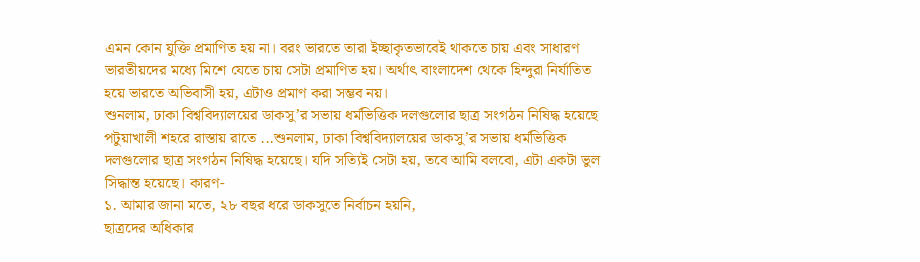এমন কোন যুক্তি প্রমাণিত হয় না। বরং ভারতে তারা ইচ্ছাকৃতভাবেই থাকতে চায় এবং সাধারণ ভারতীয়দের মধ্যে মিশে যেতে চায় সেটা প্রমাণিত হয়। অর্থাৎ বাংলাদেশ থেকে হিন্দুরা নির্যাতিত হয়ে ভারতে অভিবাসী হয়, এটাও প্রমাণ করা সম্ভব নয়।
শুনলাম, ঢাকা বিশ্ববিদ্যালয়ের ডাকসু’র সভায় ধর্মভিত্তিক দলগুলোর ছাত্র সংগঠন নিষিদ্ধ হয়েছে
পটুয়াখালী শহরে রাস্তায় রাতে ...শুনলাম, ঢাকা বিশ্ববিদ্যালয়ের ডাকসু’র সভায় ধর্মভিত্তিক দলগুলোর ছাত্র সংগঠন নিষিদ্ধ হয়েছে। যদি সত্যিই সেটা হয়, তবে আমি বলবো, এটা একটা ভুল সিদ্ধান্ত হয়েছে। কারণ-
১. আমার জানা মতে, ২৮ বছর ধরে ডাকসুতে নির্বাচন হয়নি,
ছাত্রদের অধিকার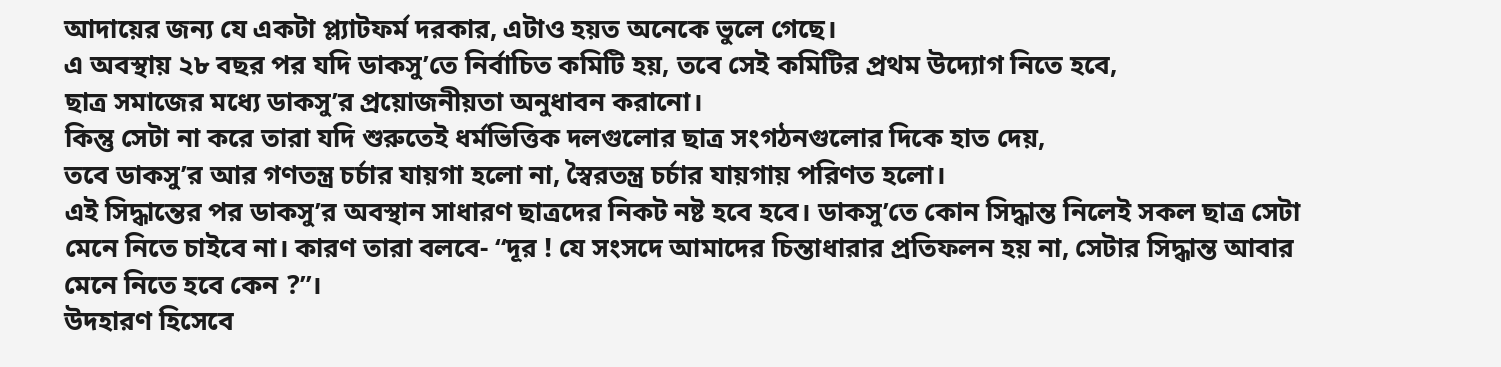আদায়ের জন্য যে একটা প্ল্যাটফর্ম দরকার, এটাও হয়ত অনেকে ভুলে গেছে।
এ অবস্থায় ২৮ বছর পর যদি ডাকসু’তে নির্বাচিত কমিটি হয়, তবে সেই কমিটির প্রথম উদ্যোগ নিতে হবে,
ছাত্র সমাজের মধ্যে ডাকসু’র প্রয়োজনীয়তা অনুধাবন করানো।
কিন্তু সেটা না করে তারা যদি শুরুতেই ধর্মভিত্তিক দলগুলোর ছাত্র সংগঠনগুলোর দিকে হাত দেয়,
তবে ডাকসু’র আর গণতন্ত্র চর্চার যায়গা হলো না, স্বৈরতন্ত্র চর্চার যায়গায় পরিণত হলো।
এই সিদ্ধান্তের পর ডাকসু’র অবস্থান সাধারণ ছাত্রদের নিকট নষ্ট হবে হবে। ডাকসু’তে কোন সিদ্ধান্ত নিলেই সকল ছাত্র সেটা মেনে নিতে চাইবে না। কারণ তারা বলবে- “দূর ! যে সংসদে আমাদের চিন্তাধারার প্রতিফলন হয় না, সেটার সিদ্ধান্ত আবার মেনে নিতে হবে কেন ?”।
উদহারণ হিসেবে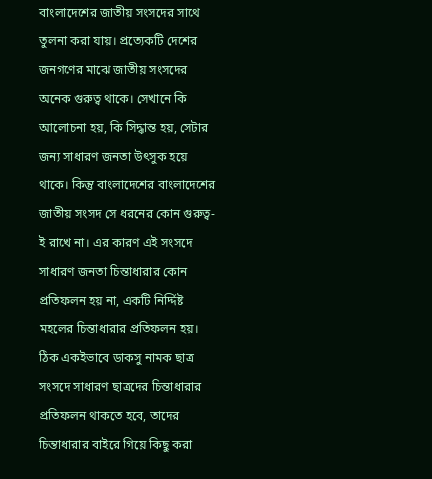বাংলাদেশের জাতীয় সংসদের সাথে তুলনা করা যায়। প্রত্যেকটি দেশের জনগণের মাঝে জাতীয় সংসদের অনেক গুরুত্ব থাকে। সেখানে কি আলোচনা হয়, কি সিদ্ধান্ত হয়, সেটার জন্য সাধারণ জনতা উৎসুক হয়ে থাকে। কিন্তু বাংলাদেশের বাংলাদেশের জাতীয় সংসদ সে ধরনের কোন গুরুত্ব-ই রাখে না। এর কারণ এই সংসদে সাধারণ জনতা চিন্তাধারার কোন প্রতিফলন হয় না, একটি নির্দ্দিষ্ট মহলের চিন্তাধারার প্রতিফলন হয়। ঠিক একইভাবে ডাকসু নামক ছাত্র সংসদে সাধারণ ছাত্রদের চিন্তাধারার প্রতিফলন থাকতে হবে, তাদের চিন্তাধারার বাইরে গিয়ে কিছু করা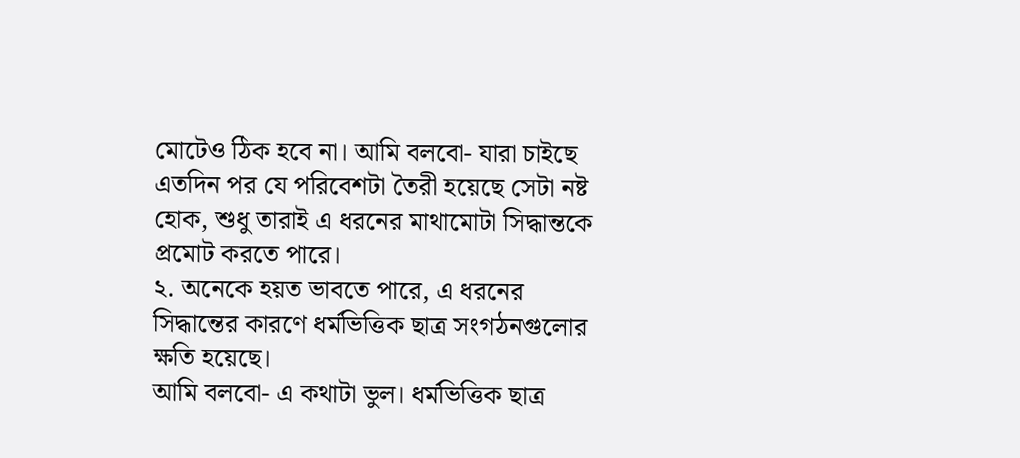মোটেও ঠিক হবে না। আমি বলবো- যারা চাইছে এতদিন পর যে পরিবেশটা তৈরী হয়েছে সেটা নষ্ট হোক, শুধু তারাই এ ধরনের মাথামোটা সিদ্ধান্তকে প্রমোট করতে পারে।
২. অনেকে হয়ত ভাবতে পারে, এ ধরনের সিদ্ধান্তের কারণে ধর্মভিত্তিক ছাত্র সংগঠনগুলোর ক্ষতি হয়েছে।
আমি বলবো- এ কথাটা ভুল। ধর্মভিত্তিক ছাত্র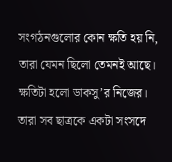সংগঠনগুলোর কোন ক্ষতি হয় নি, তারা যেমন ছিলো তেমনই আছে। ক্ষতিটা হলো ডাকসু’র নিজের। তারা সব ছাত্রকে একটা সংসদে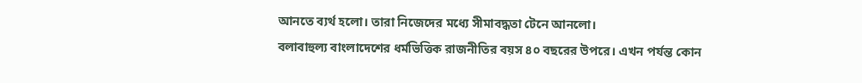আনতে ব্যর্থ হলো। তারা নিজেদের মধ্যে সীমাবদ্ধতা টেনে আনলো।
বলাবাহুল্য বাংলাদেশের ধর্মভিত্তিক রাজনীতির বয়স ৪০ বছরের উপরে। এখন পর্যন্ত কোন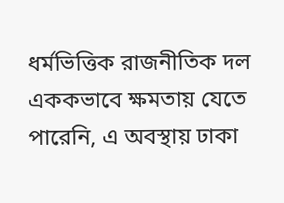ধর্মভিত্তিক রাজনীতিক দল এককভাবে ক্ষমতায় যেতে পারেনি, এ অবস্থায় ঢাকা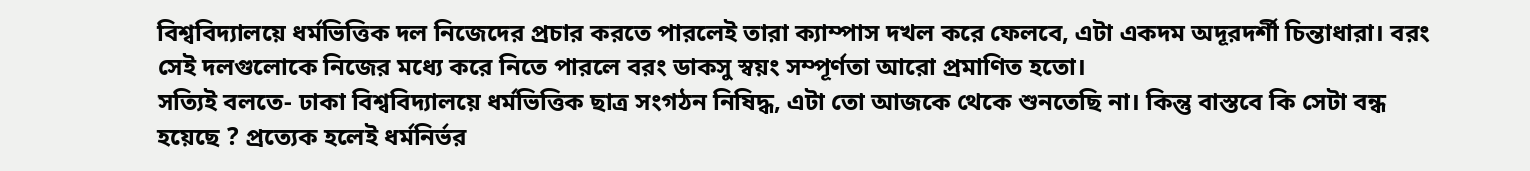বিশ্ববিদ্যালয়ে ধর্মভিত্তিক দল নিজেদের প্রচার করতে পারলেই তারা ক্যাম্পাস দখল করে ফেলবে, এটা একদম অদূরদর্শী চিন্তাধারা। বরং সেই দলগুলোকে নিজের মধ্যে করে নিতে পারলে বরং ডাকসু স্বয়ং সম্পূর্ণতা আরো প্রমাণিত হতো।
সত্যিই বলতে- ঢাকা বিশ্ববিদ্যালয়ে ধর্মভিত্তিক ছাত্র সংগঠন নিষিদ্ধ, এটা তো আজকে থেকে শুনতেছি না। কিন্তু বাস্তবে কি সেটা বন্ধ হয়েছে ? প্রত্যেক হলেই ধর্মনির্ভর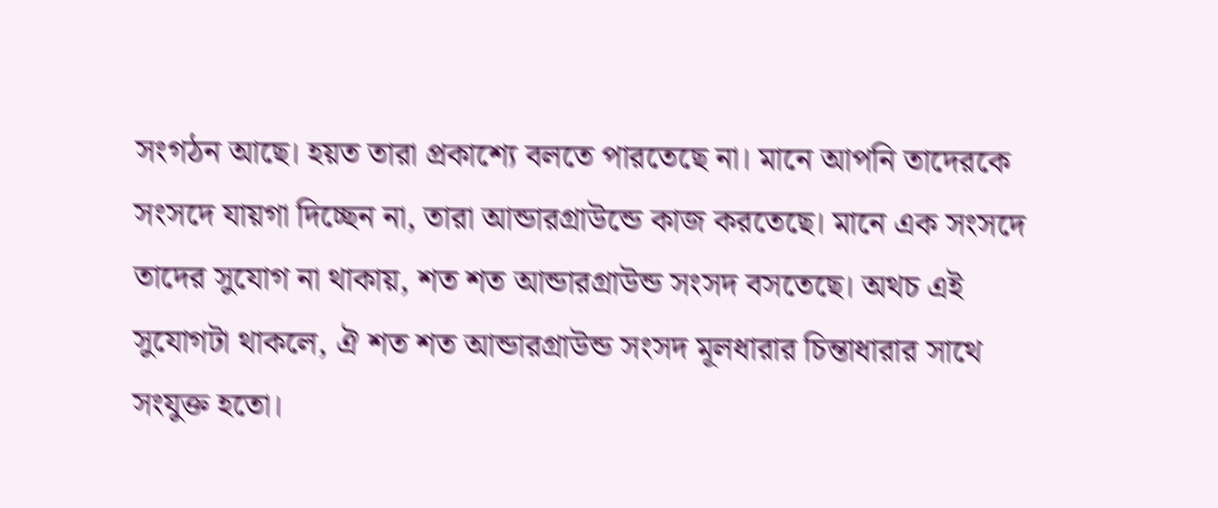সংগঠন আছে। হয়ত তারা প্রকাশ্যে বলতে পারতেছে না। মানে আপনি তাদেরকে সংসদে যায়গা দিচ্ছেন না, তারা আন্ডারগ্রাউন্ডে কাজ করতেছে। মানে এক সংসদে তাদের সুযোগ না থাকায়, শত শত আন্ডারগ্রাউন্ড সংসদ বসতেছে। অথচ এই সুযোগটা থাকলে, ঐ শত শত আন্ডারগ্রাউন্ড সংসদ মূলধারার চিন্তাধারার সাথে সংযুক্ত হতো।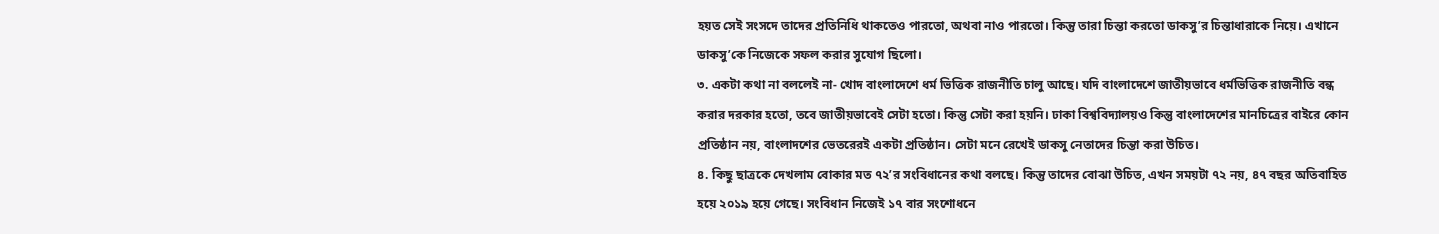হয়ত সেই সংসদে তাদের প্রতিনিধি থাকতেও পারতো, অথবা নাও পারতো। কিন্তু তারা চিন্তা করতো ডাকসু’র চিন্তাধারাকে নিয়ে। এখানে ডাকসু’কে নিজেকে সফল করার সুযোগ ছিলো।
৩. একটা কথা না বললেই না- খোদ বাংলাদেশে ধর্ম ভিত্তিক রাজনীতি চালু আছে। যদি বাংলাদেশে জাতীয়ভাবে ধর্মভিত্তিক রাজনীতি বন্ধ করার দরকার হতো, তবে জাতীয়ভাবেই সেটা হতো। কিন্তু সেটা করা হয়নি। ঢাকা বিশ্ববিদ্যালয়ও কিন্তু বাংলাদেশের মানচিত্রের বাইরে কোন প্রতিষ্ঠান নয়, বাংলাদশের ভেতরেরই একটা প্রতিষ্ঠান। সেটা মনে রেখেই ডাকসু নেতাদের চিন্তা করা উচিত।
৪. কিছু ছাত্রকে দেখলাম বোকার মত ৭২’র সংবিধানের কথা বলছে। কিন্তু তাদের বোঝা উচিত, এখন সময়টা ৭২ নয়, ৪৭ বছর অতিবাহিত হয়ে ২০১৯ হয়ে গেছে। সংবিধান নিজেই ১৭ বার সংশোধনে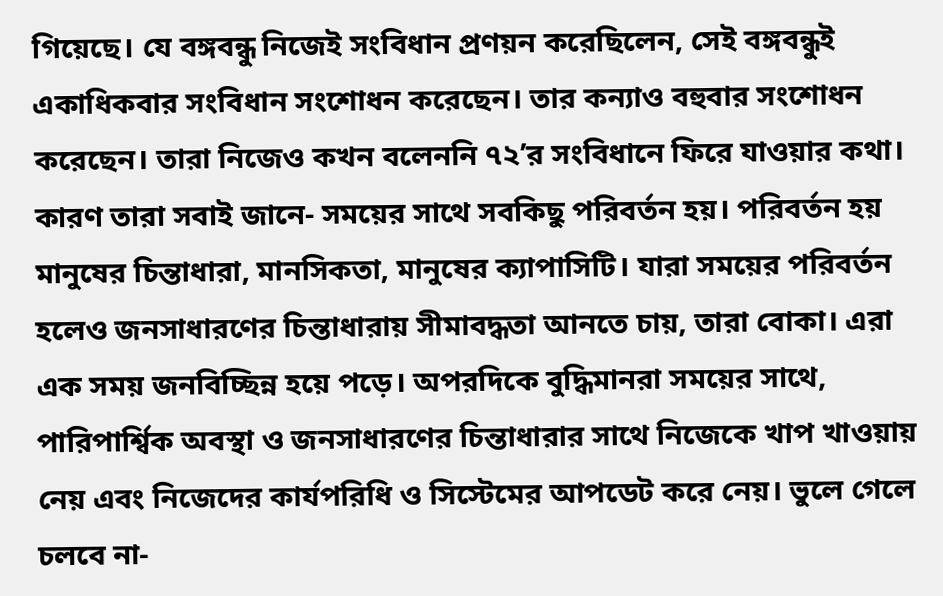গিয়েছে। যে বঙ্গবন্ধু নিজেই সংবিধান প্রণয়ন করেছিলেন, সেই বঙ্গবন্ধুই একাধিকবার সংবিধান সংশোধন করেছেন। তার কন্যাও বহুবার সংশোধন করেছেন। তারা নিজেও কখন বলেননি ৭২’র সংবিধানে ফিরে যাওয়ার কথা। কারণ তারা সবাই জানে- সময়ের সাথে সবকিছু পরিবর্তন হয়। পরিবর্তন হয় মানুষের চিন্তাধারা, মানসিকতা, মানুষের ক্যাপাসিটি। যারা সময়ের পরিবর্তন হলেও জনসাধারণের চিন্তাধারায় সীমাবদ্ধতা আনতে চায়, তারা বোকা। এরা এক সময় জনবিচ্ছিন্ন হয়ে পড়ে। অপরদিকে বুদ্ধিমানরা সময়ের সাথে, পারিপার্শ্বিক অবস্থা ও জনসাধারণের চিন্তাধারার সাথে নিজেকে খাপ খাওয়ায় নেয় এবং নিজেদের কার্যপরিধি ও সিস্টেমের আপডেট করে নেয়। ভুলে গেলে চলবে না-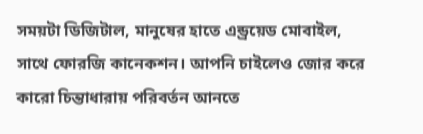সময়টা ডিজিটাল, মানুষের হাতে এন্ড্রয়েড মোবাইল, সাথে ফোরজি কানেকশন। আপনি চাইলেও জোর করে কারো চিন্তাধারায় পরিবর্তন আনতে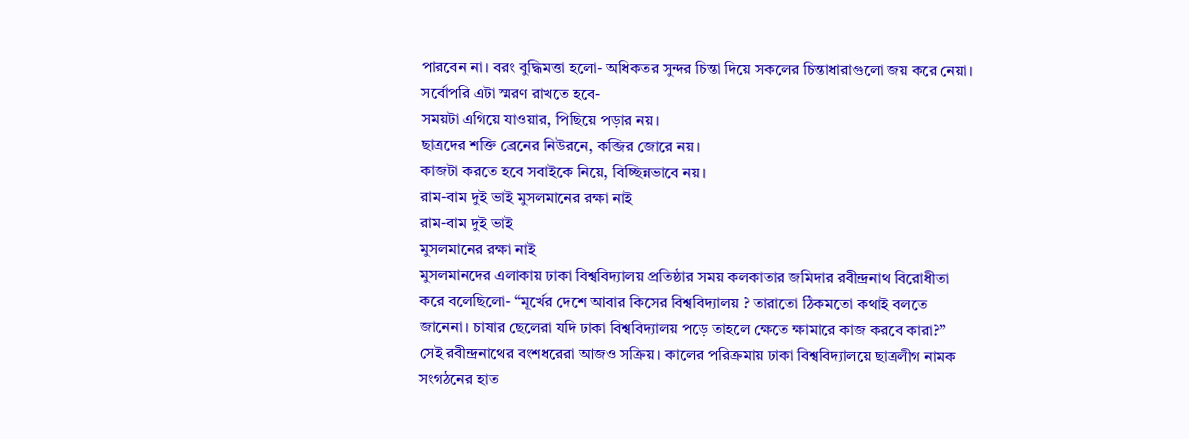পারবেন না। বরং বুদ্ধিমত্তা হলো- অধিকতর সুন্দর চিন্তা দিয়ে সকলের চিন্তাধারাগুলো জয় করে নেয়া।
সর্বোপরি এটা স্মরণ রাখতে হবে-
সময়টা এগিয়ে যাওয়ার, পিছিয়ে পড়ার নয়।
ছাত্রদের শক্তি ব্রেনের নিউরনে, কব্জির জোরে নয়।
কাজটা করতে হবে সবাইকে নিয়ে, বিচ্ছিন্নভাবে নয়।
রাম-বাম দুই ভাই মুসলমানের রক্ষা নাই
রাম-বাম দুই ভাই
মুসলমানের রক্ষা নাই
মুসলমানদের এলাকায় ঢাকা বিশ্ববিদ্যালয় প্রতিষ্ঠার সময় কলকাতার জমিদার রবীন্দ্রনাথ বিরোধীতা করে বলেছিলো- “মূর্খের দেশে আবার কিসের বিশ্ববিদ্যালয় ? তারাতো ঠিকমতো কথাই বলতে জানেনা। চাষার ছেলেরা যদি ঢাকা বিশ্ববিদ্যালয় পড়ে তাহলে ক্ষেতে ক্ষামারে কাজ করবে কারা?”
সেই রবীন্দ্রনাথের বংশধরেরা আজও সক্রিয়। কালের পরিক্রমায় ঢাকা বিশ্ববিদ্যালয়ে ছাত্রলীগ নামক সংগঠনের হাত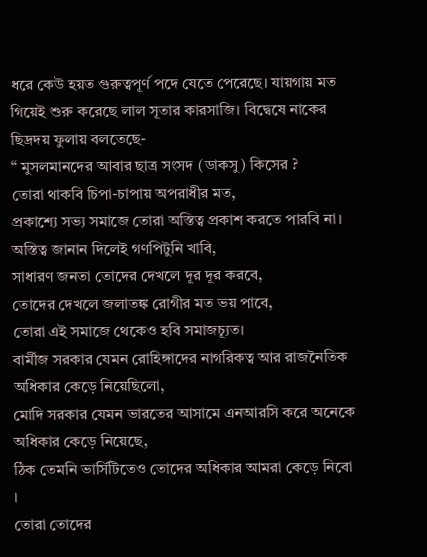ধরে কেউ হয়ত গুরুত্বপূর্ণ পদে যেতে পেরেছে। যায়গায় মত গিয়েই শুরু করেছে লাল সূতার কারসাজি। বিদ্বেষে নাকের ছিদ্রদয় ফুলায় বলতেছে-
“ মুসলমানদের আবার ছাত্র সংসদ (ডাকসু) কিসের ?
তোরা থাকবি চিপা-চাপায় অপরাধীর মত,
প্রকাশ্যে সভ্য সমাজে তোরা অস্তিত্ব প্রকাশ করতে পারবি না।
অস্তিত্ব জানান দিলেই গণপিটুনি খাবি,
সাধারণ জনতা তোদের দেখলে দূর দূর করবে,
তোদের দেখলে জলাতঙ্ক রোগীর মত ভয় পাবে,
তোরা এই সমাজে থেকেও হবি সমাজচ্যূত।
বার্মীজ সরকার যেমন রোহিঙ্গাদের নাগরিকত্ব আর রাজনৈতিক অধিকার কেড়ে নিয়েছিলো,
মোদি সরকার যেমন ভারতের আসামে এনআরসি করে অনেকে অধিকার কেড়ে নিয়েছে,
ঠিক তেমনি ভার্সিটিতেও তোদের অধিকার আমরা কেড়ে নিবো ।
তোরা তোদের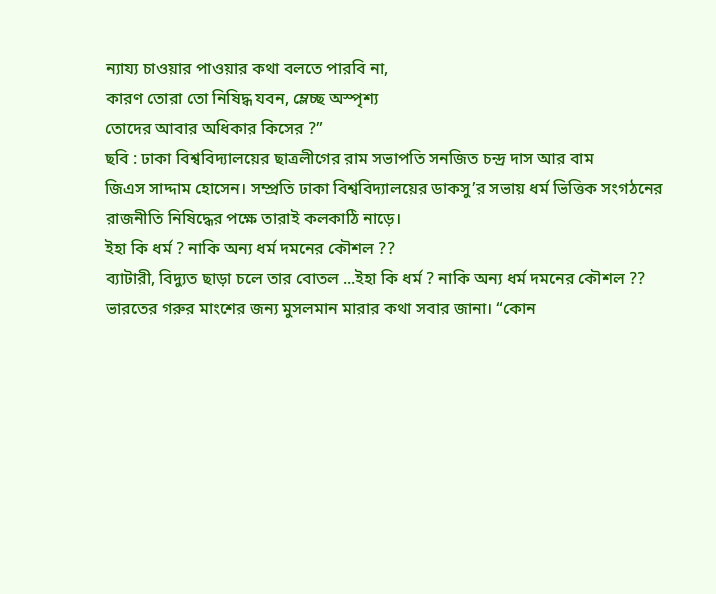ন্যায্য চাওয়ার পাওয়ার কথা বলতে পারবি না,
কারণ তোরা তো নিষিদ্ধ যবন, ম্লেচ্ছ অস্পৃশ্য
তোদের আবার অধিকার কিসের ?”
ছবি : ঢাকা বিশ্ববিদ্যালয়ের ছাত্রলীগের রাম সভাপতি সনজিত চন্দ্র দাস আর বাম
জিএস সাদ্দাম হোসেন। সম্প্রতি ঢাকা বিশ্ববিদ্যালয়ের ডাকসু’র সভায় ধর্ম ভিত্তিক সংগঠনের রাজনীতি নিষিদ্ধের পক্ষে তারাই কলকাঠি নাড়ে।
ইহা কি ধর্ম ? নাকি অন্য ধর্ম দমনের কৌশল ??
ব্যাটারী, বিদ্যুত ছাড়া চলে তার বোতল ...ইহা কি ধর্ম ? নাকি অন্য ধর্ম দমনের কৌশল ??
ভারতের গরুর মাংশের জন্য মুসলমান মারার কথা সবার জানা। “কোন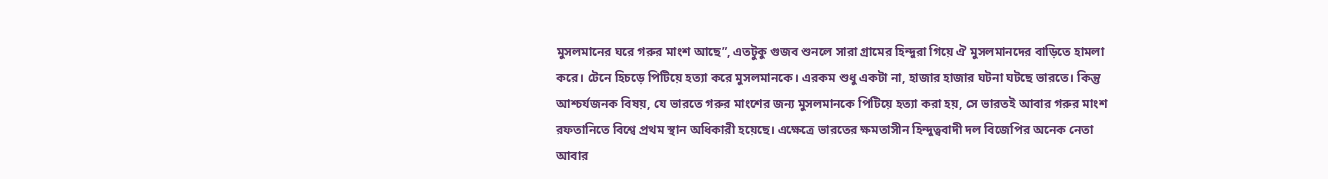মুসলমানের ঘরে গরুর মাংশ আছে”, এতটুকু গুজব শুনলে সারা গ্রামের হিন্দুরা গিয়ে ঐ মুসলমানদের বাড়িতে হামলা করে। টেনে হিচড়ে পিটিয়ে হত্যা করে মুসলমানকে। এরকম শুধু একটা না, হাজার হাজার ঘটনা ঘটছে ভারতে। কিন্তু আশ্চর্যজনক বিষয়, যে ভারতে গরুর মাংশের জন্য মুসলমানকে পিটিয়ে হত্যা করা হয়, সে ভারতই আবার গরুর মাংশ রফতানিতে বিশ্বে প্রথম স্থান অধিকারী হয়েছে। এক্ষেত্রে ভারতের ক্ষমতাসীন হিন্দুত্ববাদী দল বিজেপির অনেক নেতা আবার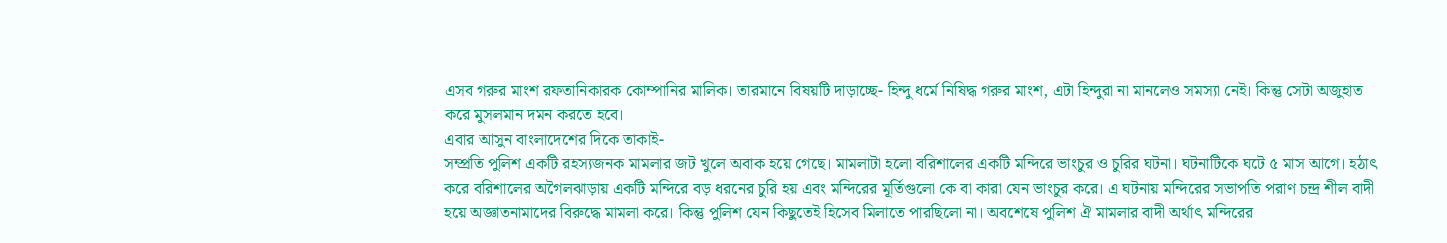এসব গরুর মাংশ রফতানিকারক কোম্পানির মালিক। তারমানে বিষয়টি দাড়াচ্ছে- হিন্দু ধর্মে নিষিদ্ধ গরুর মাংশ, এটা হিন্দুরা না মানলেও সমস্যা নেই। কিন্তু সেটা অজুহাত করে মুসলমান দমন করতে হবে।
এবার আসুন বাংলাদেশের দিকে তাকাই-
সম্প্রতি পুলিশ একটি রহস্যজনক মামলার জট খুলে অবাক হয়ে গেছে। মামলাটা হলো বরিশালের একটি মন্দিরে ভাংচুর ও চুরির ঘটনা। ঘটনাটিকে ঘটে ৫ মাস আগে। হঠাৎ করে বরিশালের অগৈলঝাড়ায় একটি মন্দিরে বড় ধরনের চুরি হয় এবং মন্দিরের মূর্তিগুলো কে বা কারা যেন ভাংচুর করে। এ ঘটনায় মন্দিরের সভাপতি পরাণ চন্দ্র শীল বাদী হয়ে অজ্ঞাতনামাদের বিরুদ্ধে মামলা করে। কিন্তু পুলিশ যেন কিছুতেই হিসেব মিলাতে পারছিলো না। অবশেষে পুলিশ ঐ মামলার বাদী অর্থাৎ মন্দিরের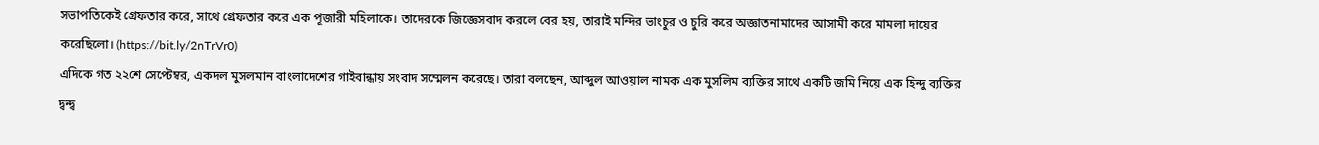সভাপতিকেই গ্রেফতার করে, সাথে গ্রেফতার করে এক পূজারী মহিলাকে। তাদেরকে জিজ্ঞেসবাদ করলে বের হয়, তারাই মন্দির ভাংচুর ও চুরি করে অজ্ঞাতনামাদের আসামী করে মামলা দায়ের করেছিলো। (https://bit.ly/2nTrVr0)
এদিকে গত ২২শে সেপ্টেম্বর, একদল মুসলমান বাংলাদেশের গাইবান্ধায় সংবাদ সম্মেলন করেছে। তারা বলছেন, আব্দুল আওয়াল নামক এক মুসলিম ব্যক্তির সাথে একটি জমি নিয়ে এক হিন্দু ব্যক্তির দ্বন্দ্ব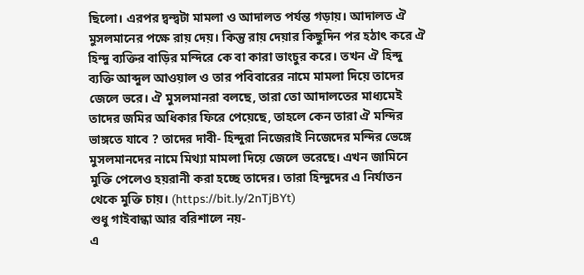ছিলো। এরপর দ্বন্দ্বটা মামলা ও আদালত পর্যন্ত গড়ায়। আদালত ঐ মুসলমানের পক্ষে রায় দেয়। কিন্তু রায় দেয়ার কিছুদিন পর হঠাৎ করে ঐ হিন্দু ব্যক্তির বাড়ির মন্দিরে কে বা কারা ভাংচুর করে। তখন ঐ হিন্দু ব্যক্তি আব্দুল আওয়াল ও তার পবিবারের নামে মামলা দিয়ে তাদের জেলে ভরে। ঐ মুসলমানরা বলছে, তারা তো আদালতের মাধ্যমেই তাদের জমির অধিকার ফিরে পেয়েছে, তাহলে কেন তারা ঐ মন্দির ভাঙ্গতে যাবে ? তাদের দাবী- হিন্দুরা নিজেরাই নিজেদের মন্দির ভেঙ্গে মুসলমানদের নামে মিথ্যা মামলা দিয়ে জেলে ভরেছে। এখন জামিনে মুক্তি পেলেও হয়রানী করা হচ্ছে তাদের। তারা হিন্দুদের এ নির্যাতন থেকে মুক্তি চায়। (https://bit.ly/2nTjBYt)
শুধু গাইবান্ধা আর বরিশালে নয়-
এ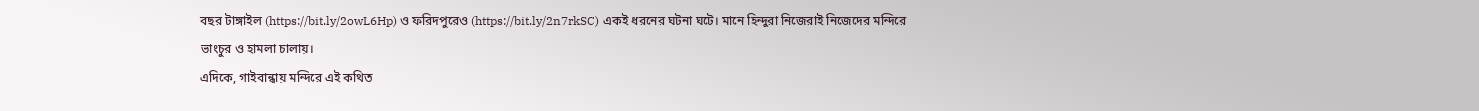বছর টাঙ্গাইল (https://bit.ly/2owL6Hp) ও ফরিদপুরেও (https://bit.ly/2n7rkSC) একই ধরনের ঘটনা ঘটে। মানে হিন্দুরা নিজেরাই নিজেদের মন্দিরে ভাংচুর ও হামলা চালায়।
এদিকে, গাইবান্ধায় মন্দিরে এই কথিত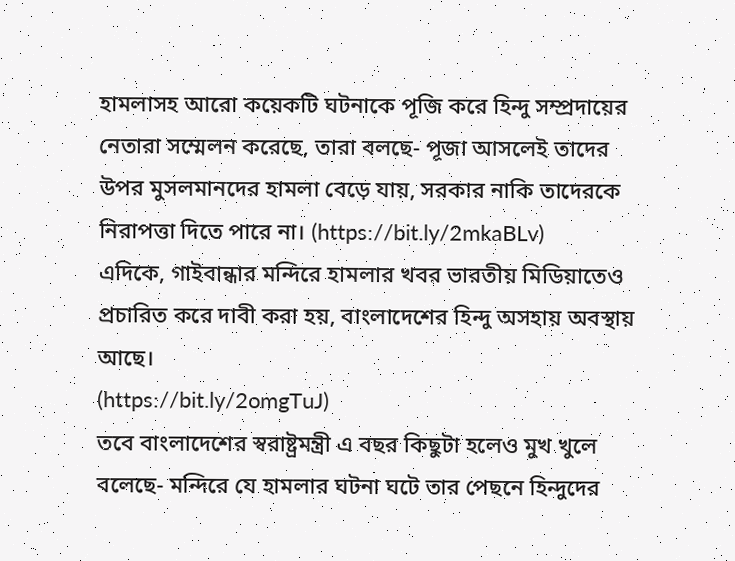হামলাসহ আরো কয়েকটি ঘটনাকে পূজি করে হিন্দু সম্প্রদায়ের নেতারা সম্মেলন করেছে, তারা বলছে- পূজা আসলেই তাদের উপর মুসলমানদের হামলা বেড়ে যায়, সরকার নাকি তাদেরকে নিরাপত্তা দিতে পারে না। (https://bit.ly/2mkaBLv)
এদিকে, গাইবান্ধার মন্দিরে হামলার খবর ভারতীয় মিডিয়াতেও প্রচারিত করে দাবী করা হয়, বাংলাদেশের হিন্দু অসহায় অবস্থায় আছে।
(https://bit.ly/2omgTuJ)
তবে বাংলাদেশের স্বরাষ্ট্রমন্ত্রী এ বছর কিছুটা হলেও মুখ খুলে বলেছে- মন্দিরে যে হামলার ঘটনা ঘটে তার পেছনে হিন্দুদের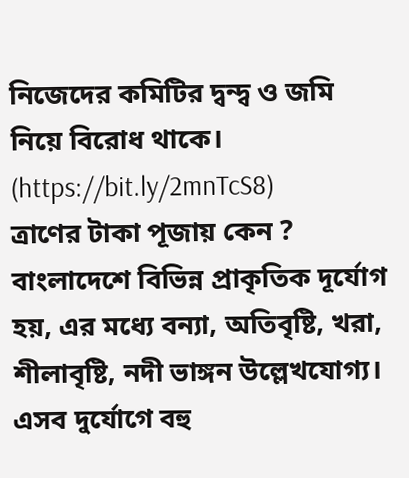নিজেদের কমিটির দ্বন্দ্ব ও জমি নিয়ে বিরোধ থাকে। (https://bit.ly/2mnTcS8)
ত্রাণের টাকা পূজায় কেন ?
বাংলাদেশে বিভিন্ন প্রাকৃতিক দূর্যোগ হয়, এর মধ্যে বন্যা, অতিবৃষ্টি, খরা, শীলাবৃষ্টি, নদী ভাঙ্গন উল্লেখযোগ্য। এসব দুর্যোগে বহু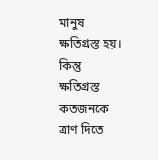মানুষ ক্ষতিগ্রস্ত হয়। কিন্তু ক্ষতিগ্রস্ত কতজনকে ত্রাণ দিতে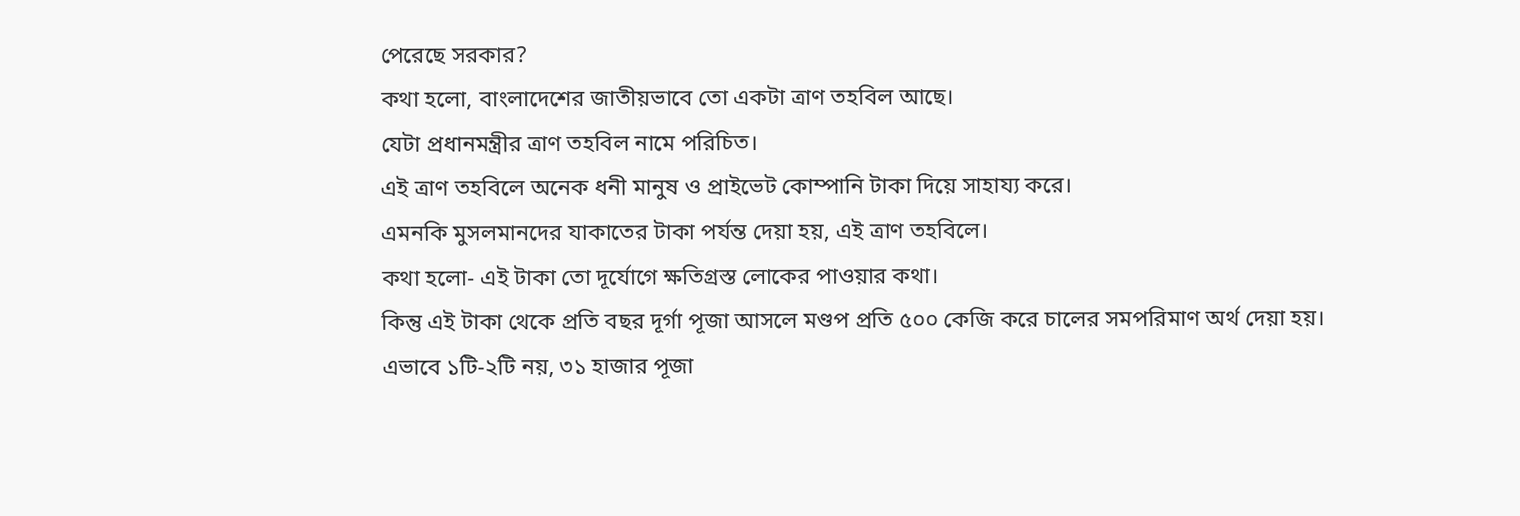পেরেছে সরকার?
কথা হলো, বাংলাদেশের জাতীয়ভাবে তো একটা ত্রাণ তহবিল আছে।
যেটা প্রধানমন্ত্রীর ত্রাণ তহবিল নামে পরিচিত।
এই ত্রাণ তহবিলে অনেক ধনী মানুষ ও প্রাইভেট কোম্পানি টাকা দিয়ে সাহায্য করে।
এমনকি মুসলমানদের যাকাতের টাকা পর্যন্ত দেয়া হয়, এই ত্রাণ তহবিলে।
কথা হলো- এই টাকা তো দূর্যোগে ক্ষতিগ্রস্ত লোকের পাওয়ার কথা।
কিন্তু এই টাকা থেকে প্রতি বছর দূর্গা পূজা আসলে মণ্ডপ প্রতি ৫০০ কেজি করে চালের সমপরিমাণ অর্থ দেয়া হয়।
এভাবে ১টি-২টি নয়, ৩১ হাজার পূজা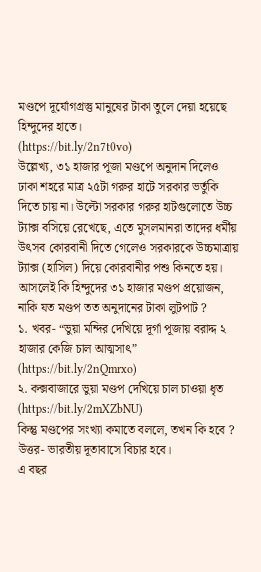মণ্ডপে দূর্যোগগ্রস্তু মানুষের টাকা তুলে দেয়া হয়েছে হিন্দুদের হাতে।
(https://bit.ly/2n7t0vo)
উল্লেখ্য, ৩১ হাজার পূজা মণ্ডপে অনুদান দিলেও ঢাকা শহরে মাত্র ২৫টা গরুর হাটে সরকার ভর্তুকি দিতে চায় না। উল্টো সরকার গরুর হাটগুলোতে উচ্চ ট্যাক্স বসিয়ে রেখেছে, এতে মুসলমানরা তাদের ধর্মীয় উৎসব কোরবানী দিতে গেলেও সরকারকে উচ্চমাত্রায় ট্যাক্স (হাসিল) দিয়ে কোরবানীর পশু কিনতে হয়।
আসলেই কি হিন্দুদের ৩১ হাজার মণ্ডপ প্রয়োজন, নাকি যত মণ্ডপ তত অনুদানের টাকা লুটপাট ?
১. খবর- “ভুয়া মন্দির দেখিয়ে দূর্গা পূজায় বরাদ্দ ২ হাজার কেজি চাল আত্মসাৎ”
(https://bit.ly/2nQmrxo)
২. কক্সবাজারে ভুয়া মণ্ডপ দেখিয়ে চাল চাওয়া ধৃত
(https://bit.ly/2mXZbNU)
কিন্তু মণ্ডপের সংখ্যা কমাতে বললে, তখন কি হবে ?
উত্তর- ভারতীয় দূতাবাসে বিচার হবে।
এ বছর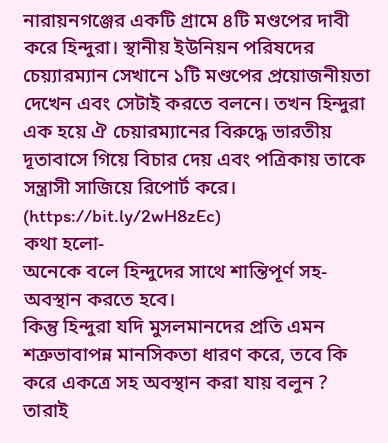নারায়নগঞ্জের একটি গ্রামে ৪টি মণ্ডপের দাবী করে হিন্দুরা। স্থানীয় ইউনিয়ন পরিষদের চেয়্যারম্যান সেখানে ১টি মণ্ডপের প্রয়োজনীয়তা দেখেন এবং সেটাই করতে বলনে। তখন হিন্দুরা এক হয়ে ঐ চেয়ারম্যানের বিরুদ্ধে ভারতীয় দূতাবাসে গিয়ে বিচার দেয় এবং পত্রিকায় তাকে সন্ত্রাসী সাজিয়ে রিপোর্ট করে। (https://bit.ly/2wH8zEc)
কথা হলো-
অনেকে বলে হিন্দুদের সাথে শান্তিপূর্ণ সহ-অবস্থান করতে হবে।
কিন্তু হিন্দুরা যদি মুসলমানদের প্রতি এমন শত্রুভাবাপন্ন মানসিকতা ধারণ করে, তবে কি করে একত্রে সহ অবস্থান করা যায় বলুন ?
তারাই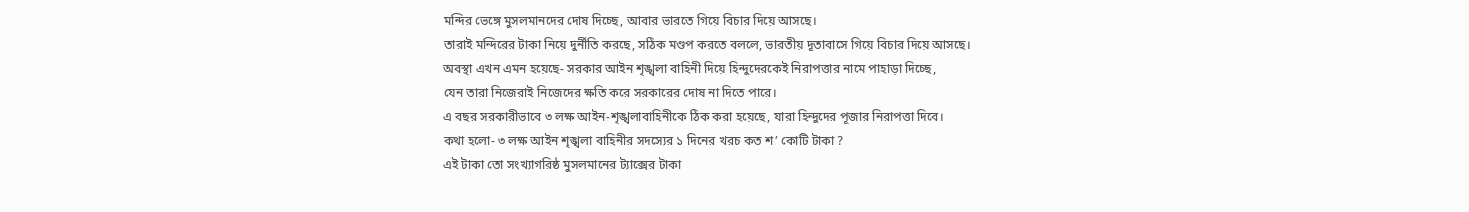মন্দির ভেঙ্গে মুসলমানদের দোষ দিচ্ছে, আবার ভারতে গিয়ে বিচার দিয়ে আসছে।
তারাই মন্দিরের টাকা নিয়ে দুর্নীতি করছে, সঠিক মণ্ডপ করতে বললে, ভারতীয় দূতাবাসে গিয়ে বিচার দিয়ে আসছে।
অবস্থা এখন এমন হয়েছে- সরকার আইন শৃঙ্খলা বাহিনী দিয়ে হিন্দুদেরকেই নিরাপত্তার নামে পাহাড়া দিচ্ছে,
যেন তারা নিজেরাই নিজেদের ক্ষতি করে সরকারের দোষ না দিতে পারে।
এ বছর সরকারীভাবে ৩ লক্ষ আইন-শৃঙ্খলাবাহিনীকে ঠিক করা হয়েছে, যারা হিন্দুদের পূজার নিরাপত্তা দিবে।
কথা হলো- ৩ লক্ষ আইন শৃঙ্খলা বাহিনীর সদস্যের ১ দিনের খরচ কত শ’ কোটি টাকা ?
এই টাকা তো সংখ্যাগরিষ্ঠ মুসলমানের ট্যাক্সের টাকা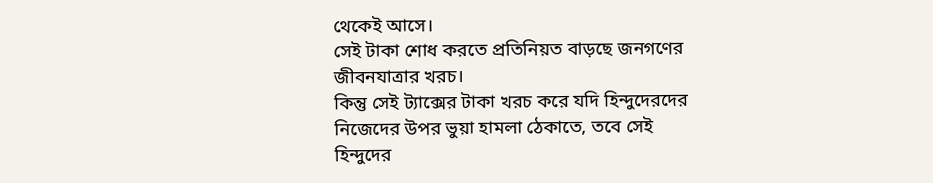থেকেই আসে।
সেই টাকা শোধ করতে প্রতিনিয়ত বাড়ছে জনগণের জীবনযাত্রার খরচ।
কিন্তু সেই ট্যাক্সের টাকা খরচ করে যদি হিন্দুদেরদের নিজেদের উপর ভুয়া হামলা ঠেকাতে, তবে সেই হিন্দুদের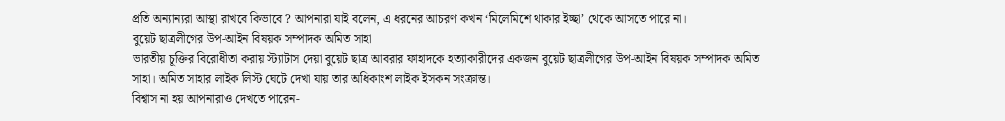প্রতি অন্যান্যরা আস্থা রাখবে কিভাবে ? আপনারা যাই বলেন, এ ধরনের আচরণ কখন ‘মিলেমিশে থাকার ইচ্ছা’ থেকে আসতে পারে না।
বুয়েট ছাত্রলীগের উপ-আইন বিষয়ক সম্পাদক অমিত সাহা
ভারতীয় চূক্তির বিরোধীতা করায় স্ট্যাটাস দেয়া বুয়েট ছাত্র আবরার ফাহাদকে হত্যাকারীদের একজন বুয়েট ছাত্রলীগের উপ-আইন বিষয়ক সম্পাদক অমিত সাহা। অমিত সাহার লাইক লিস্ট ঘেটে দেখা যায় তার অধিকাংশ লাইক ইসকন সংক্রান্ত।
বিশ্বাস না হয় আপনারাও দেখতে পারেন-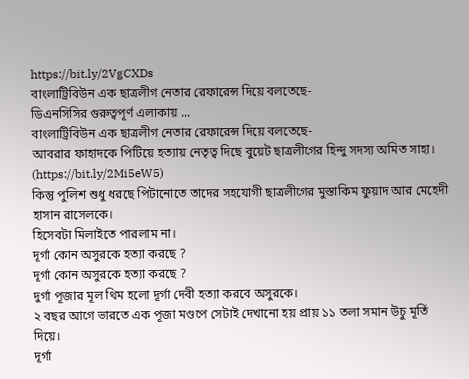https://bit.ly/2VgCXDs
বাংলাট্রিবিউন এক ছাত্রলীগ নেতার রেফারেন্স দিয়ে বলতেছে-
ডিএনসিসির গুরুত্বপূর্ণ এলাকায় ...
বাংলাট্রিবিউন এক ছাত্রলীগ নেতার রেফারেন্স দিয়ে বলতেছে-
আবরার ফাহাদকে পিটিয়ে হত্যায় নেতৃত্ব দিছে বুয়েট ছাত্রলীগের হিন্দু সদস্য অমিত সাহা। (https://bit.ly/2Mi5eW5)
কিন্তু পুলিশ শুধু ধরছে পিটানোতে তাদের সহযোগী ছাত্রলীগের মুস্তাকিম ফুয়াদ আর মেহেদী হাসান রাসেলকে।
হিসেবটা মিলাইতে পারলাম না।
দূর্গা কোন অসুরকে হত্যা করছে ?
দূর্গা কোন অসুরকে হত্যা করছে ?
দুর্গা পূজার মূল থিম হলো দূর্গা দেবী হত্যা করবে অসুরকে।
২ বছর আগে ভারতে এক পূজা মণ্ডপে সেটাই দেখানো হয় প্রায় ১১ তলা সমান উচু মূর্তি দিয়ে।
দূর্গা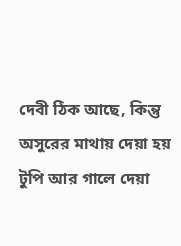দেবী ঠিক আছে, কিন্তু অসুরের মাথায় দেয়া হয় টুপি আর গালে দেয়া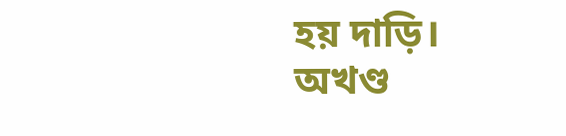হয় দাড়ি।
অখণ্ড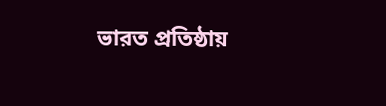ভারত প্রতিষ্ঠায়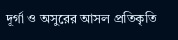দূর্গা ও অসুরের আসল প্রতিকৃতি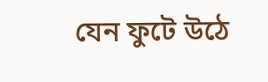যেন ফুটে উঠে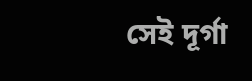সেই দূর্গা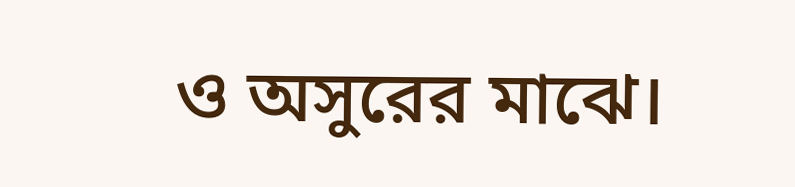ও অসুরের মাঝে।